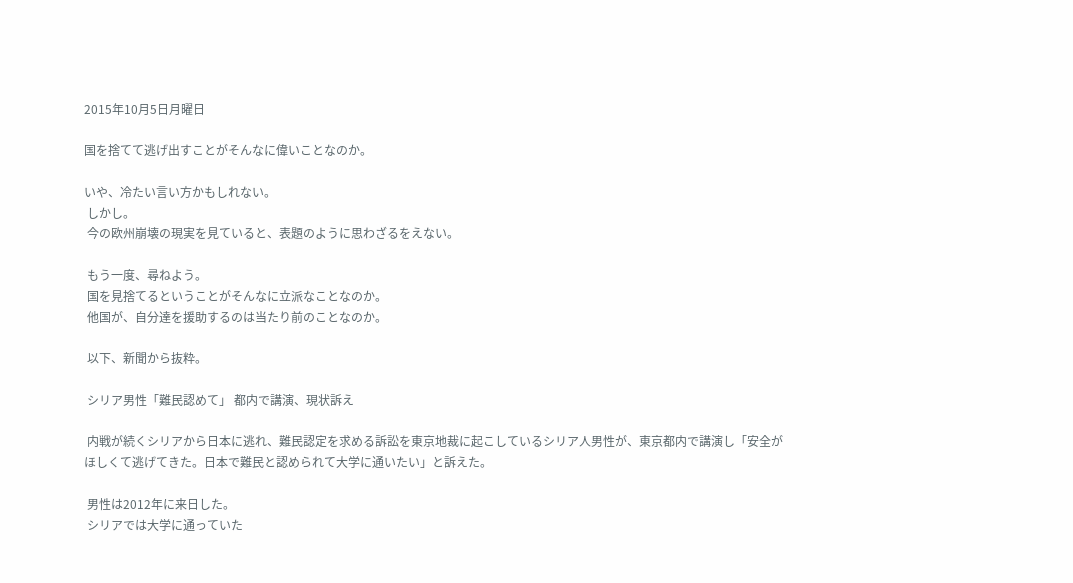2015年10月5日月曜日

国を捨てて逃げ出すことがそんなに偉いことなのか。

いや、冷たい言い方かもしれない。
 しかし。
 今の欧州崩壊の現実を見ていると、表題のように思わざるをえない。

 もう一度、尋ねよう。
 国を見捨てるということがそんなに立派なことなのか。
 他国が、自分達を援助するのは当たり前のことなのか。

 以下、新聞から抜粋。

 シリア男性「難民認めて」 都内で講演、現状訴え

 内戦が続くシリアから日本に逃れ、難民認定を求める訴訟を東京地裁に起こしているシリア人男性が、東京都内で講演し「安全がほしくて逃げてきた。日本で難民と認められて大学に通いたい」と訴えた。

 男性は2012年に来日した。
 シリアでは大学に通っていた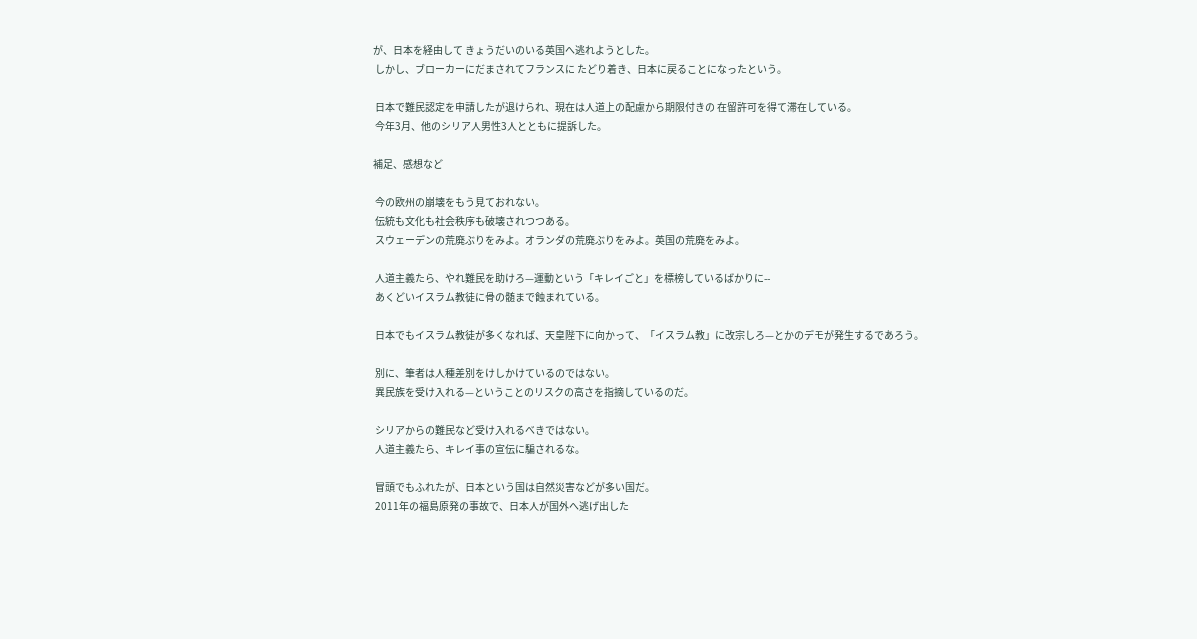が、日本を経由して きょうだいのいる英国へ逃れようとした。
 しかし、ブローカーにだまされてフランスに たどり着き、日本に戻ることになったという。

 日本で難民認定を申請したが退けられ、現在は人道上の配慮から期限付きの 在留許可を得て滞在している。
 今年3月、他のシリア人男性3人とともに提訴した。

補足、感想など

 今の欧州の崩壊をもう見ておれない。
 伝統も文化も社会秩序も破壊されつつある。
 スウェーデンの荒廃ぶりをみよ。オランダの荒廃ぶりをみよ。英国の荒廃をみよ。

 人道主義たら、やれ難民を助けろ—運動という「キレイごと」を標榜しているばかりに--
 あくどいイスラム教徒に骨の髄まで蝕まれている。

 日本でもイスラム教徒が多くなれば、天皇陛下に向かって、「イスラム教」に改宗しろ—とかのデモが発生するであろう。

 別に、筆者は人種差別をけしかけているのではない。
 異民族を受け入れる—ということのリスクの高さを指摘しているのだ。

 シリアからの難民など受け入れるべきではない。
 人道主義たら、キレイ事の宣伝に騙されるな。

 冒頭でもふれたが、日本という国は自然災害などが多い国だ。
 2011年の福島原発の事故で、日本人が国外へ逃げ出した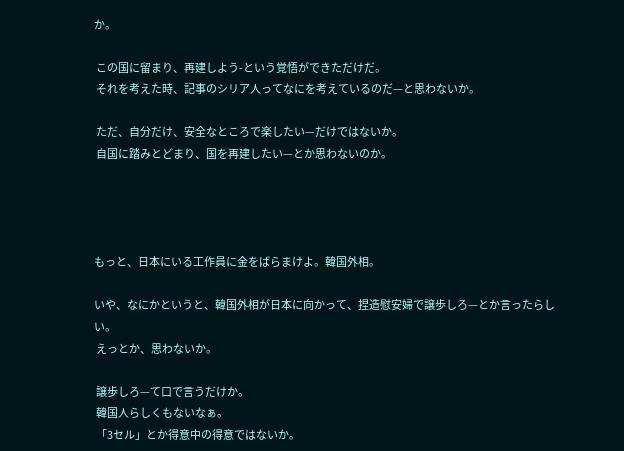か。

 この国に留まり、再建しよう-という覚悟ができただけだ。
 それを考えた時、記事のシリア人ってなにを考えているのだ—と思わないか。

 ただ、自分だけ、安全なところで楽したい—だけではないか。
 自国に踏みとどまり、国を再建したい—とか思わないのか。




もっと、日本にいる工作員に金をばらまけよ。韓国外相。

いや、なにかというと、韓国外相が日本に向かって、捏造慰安婦で譲歩しろ—とか言ったらしい。
 えっとか、思わないか。

 譲歩しろ—て口で言うだけか。
 韓国人らしくもないなぁ。
 「3セル」とか得意中の得意ではないか。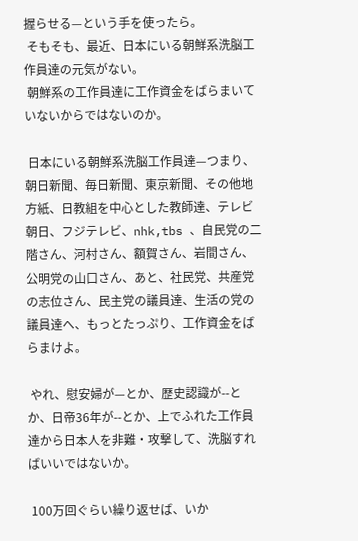握らせる—という手を使ったら。
 そもそも、最近、日本にいる朝鮮系洗脳工作員達の元気がない。
 朝鮮系の工作員達に工作資金をばらまいていないからではないのか。

 日本にいる朝鮮系洗脳工作員達—つまり、朝日新聞、毎日新聞、東京新聞、その他地方紙、日教組を中心とした教師達、テレビ朝日、フジテレビ、nhk,tbs 、自民党の二階さん、河村さん、額賀さん、岩間さん、公明党の山口さん、あと、社民党、共産党の志位さん、民主党の議員達、生活の党の議員達へ、もっとたっぷり、工作資金をばらまけよ。

 やれ、慰安婦が—とか、歴史認識が--とか、日帝36年が--とか、上でふれた工作員達から日本人を非難・攻撃して、洗脳すればいいではないか。

 100万回ぐらい繰り返せば、いか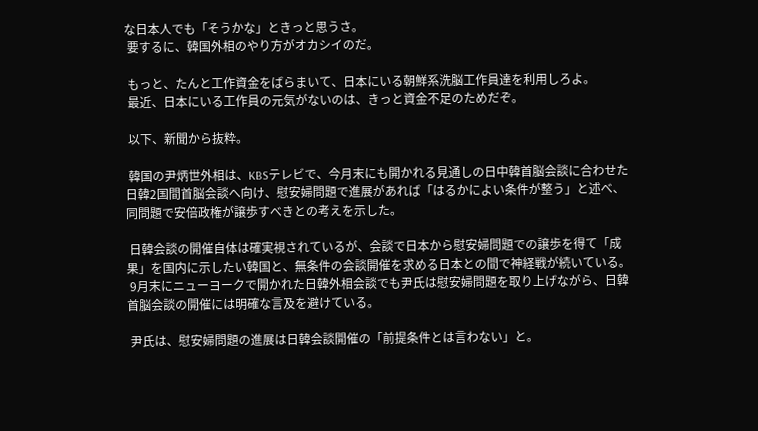な日本人でも「そうかな」ときっと思うさ。
 要するに、韓国外相のやり方がオカシイのだ。

 もっと、たんと工作資金をばらまいて、日本にいる朝鮮系洗脳工作員達を利用しろよ。
 最近、日本にいる工作員の元気がないのは、きっと資金不足のためだぞ。

 以下、新聞から抜粋。

 韓国の尹炳世外相は、KBSテレビで、今月末にも開かれる見通しの日中韓首脳会談に合わせた日韓2国間首脳会談へ向け、慰安婦問題で進展があれば「はるかによい条件が整う」と述べ、同問題で安倍政権が譲歩すべきとの考えを示した。

 日韓会談の開催自体は確実視されているが、会談で日本から慰安婦問題での譲歩を得て「成果」を国内に示したい韓国と、無条件の会談開催を求める日本との間で神経戦が続いている。
 9月末にニューヨークで開かれた日韓外相会談でも尹氏は慰安婦問題を取り上げながら、日韓首脳会談の開催には明確な言及を避けている。

 尹氏は、慰安婦問題の進展は日韓会談開催の「前提条件とは言わない」と。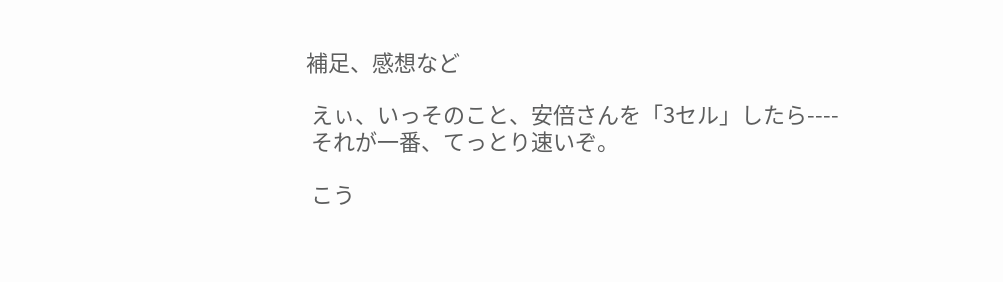補足、感想など

 えぃ、いっそのこと、安倍さんを「3セル」したら----
 それが一番、てっとり速いぞ。

 こう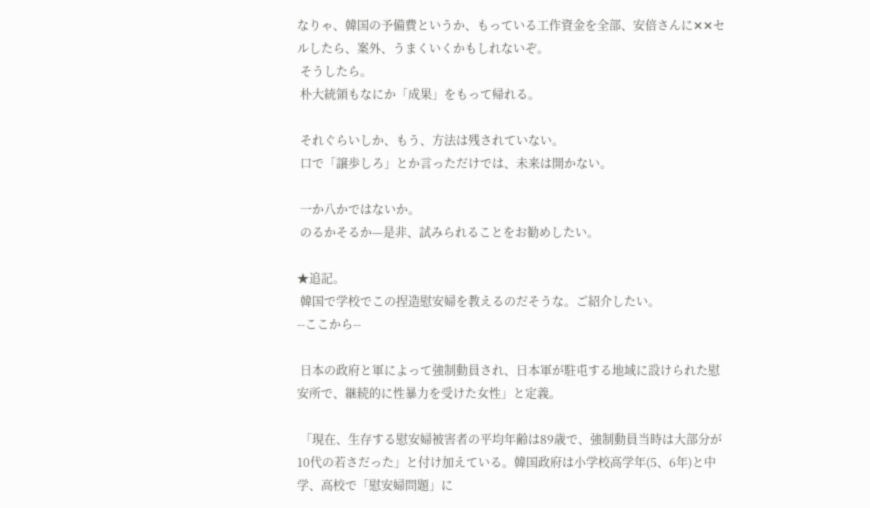なりゃ、韓国の予備費というか、もっている工作資金を全部、安倍さんに✕✕セルしたら、案外、うまくいくかもしれないぞ。
 そうしたら。
 朴大統領もなにか「成果」をもって帰れる。

 それぐらいしか、もう、方法は残されていない。
 口で「譲歩しろ」とか言っただけでは、未来は開かない。

 一か八かではないか。
 のるかそるか—是非、試みられることをお勧めしたい。

★追記。
 韓国で学校でこの捏造慰安婦を教えるのだそうな。ご紹介したい。
--ここから--

 日本の政府と軍によって強制動員され、日本軍が駐屯する地域に設けられた慰安所で、継続的に性暴力を受けた女性」と定義。

 「現在、生存する慰安婦被害者の平均年齢は89歳で、強制動員当時は大部分が10代の若さだった」と付け加えている。韓国政府は小学校高学年(5、6年)と中学、高校で「慰安婦問題」に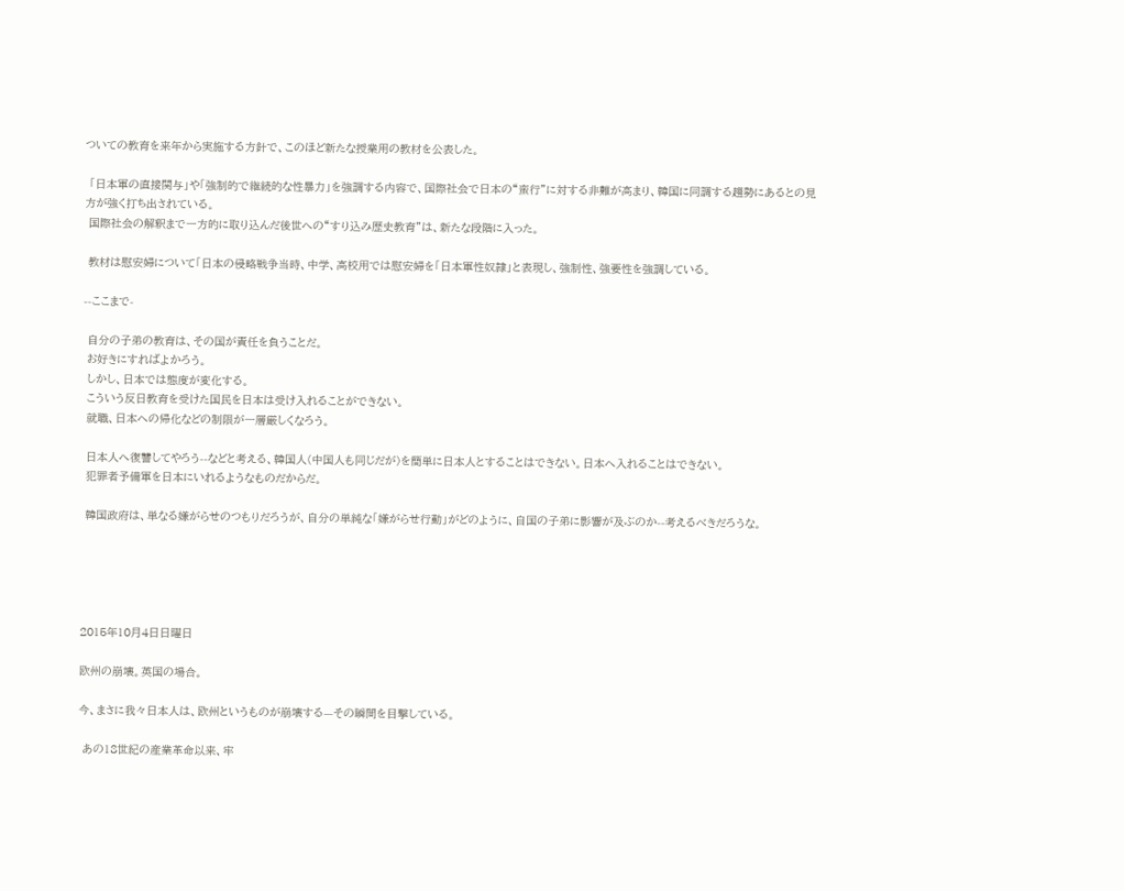ついての教育を来年から実施する方針で、このほど新たな授業用の教材を公表した。

 「日本軍の直接関与」や「強制的で継続的な性暴力」を強調する内容で、国際社会で日本の“蛮行”に対する非難が高まり、韓国に同調する趨勢にあるとの見方が強く打ち出されている。
 国際社会の解釈まで一方的に取り込んだ後世への“すり込み歴史教育”は、新たな段階に入った。

 教材は慰安婦について「日本の侵略戦争当時、中学、高校用では慰安婦を「日本軍性奴隷」と表現し、強制性、強要性を強調している。

--ここまで-

 自分の子弟の教育は、その国が責任を負うことだ。
 お好きにすればよかろう。
 しかし、日本では態度が変化する。
 こういう反日教育を受けた国民を日本は受け入れることができない。
 就職、日本への帰化などの制限が一層厳しくなろう。

 日本人へ復讐してやろう--などと考える、韓国人(中国人も同じだが)を簡単に日本人とすることはできない。日本へ入れることはできない。
 犯罪者予備軍を日本にいれるようなものだからだ。

 韓国政府は、単なる嫌がらせのつもりだろうが、自分の単純な「嫌がらせ行動」がどのように、自国の子弟に影響が及ぶのか--考えるべきだろうな。





2015年10月4日日曜日

欧州の崩壊。英国の場合。

今、まさに我々日本人は、欧州というものが崩壊する—その瞬間を目撃している。

 あの18世紀の産業革命以来、牢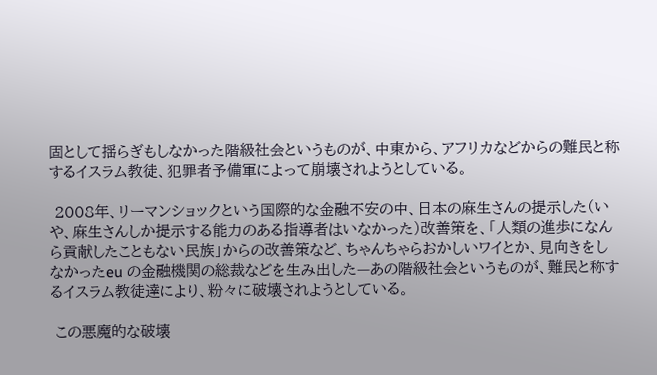固として揺らぎもしなかった階級社会というものが、中東から、アフリカなどからの難民と称するイスラム教徒、犯罪者予備軍によって崩壊されようとしている。

 2008年、リーマンショックという国際的な金融不安の中、日本の麻生さんの提示した(いや、麻生さんしか提示する能力のある指導者はいなかった)改善策を、「人類の進歩になんら貢献したこともない民族」からの改善策など、ちゃんちゃらおかしいワイとか、見向きをしなかったeu の金融機関の総裁などを生み出した—あの階級社会というものが、難民と称するイスラム教徒達により、粉々に破壊されようとしている。

 この悪魔的な破壊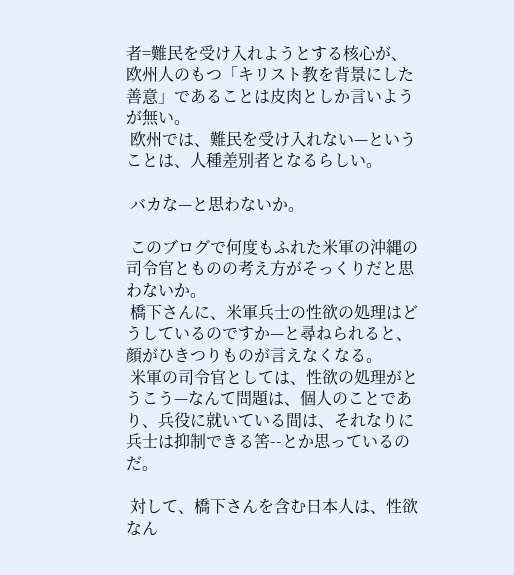者=難民を受け入れようとする核心が、欧州人のもつ「キリスト教を背景にした善意」であることは皮肉としか言いようが無い。
 欧州では、難民を受け入れない—ということは、人種差別者となるらしい。

 バカな—と思わないか。

 このブログで何度もふれた米軍の沖縄の司令官とものの考え方がそっくりだと思わないか。
 橋下さんに、米軍兵士の性欲の処理はどうしているのですか—と尋ねられると、顔がひきつりものが言えなくなる。
 米軍の司令官としては、性欲の処理がとうこう—なんて問題は、個人のことであり、兵役に就いている間は、それなりに兵士は抑制できる筈--とか思っているのだ。

 対して、橋下さんを含む日本人は、性欲なん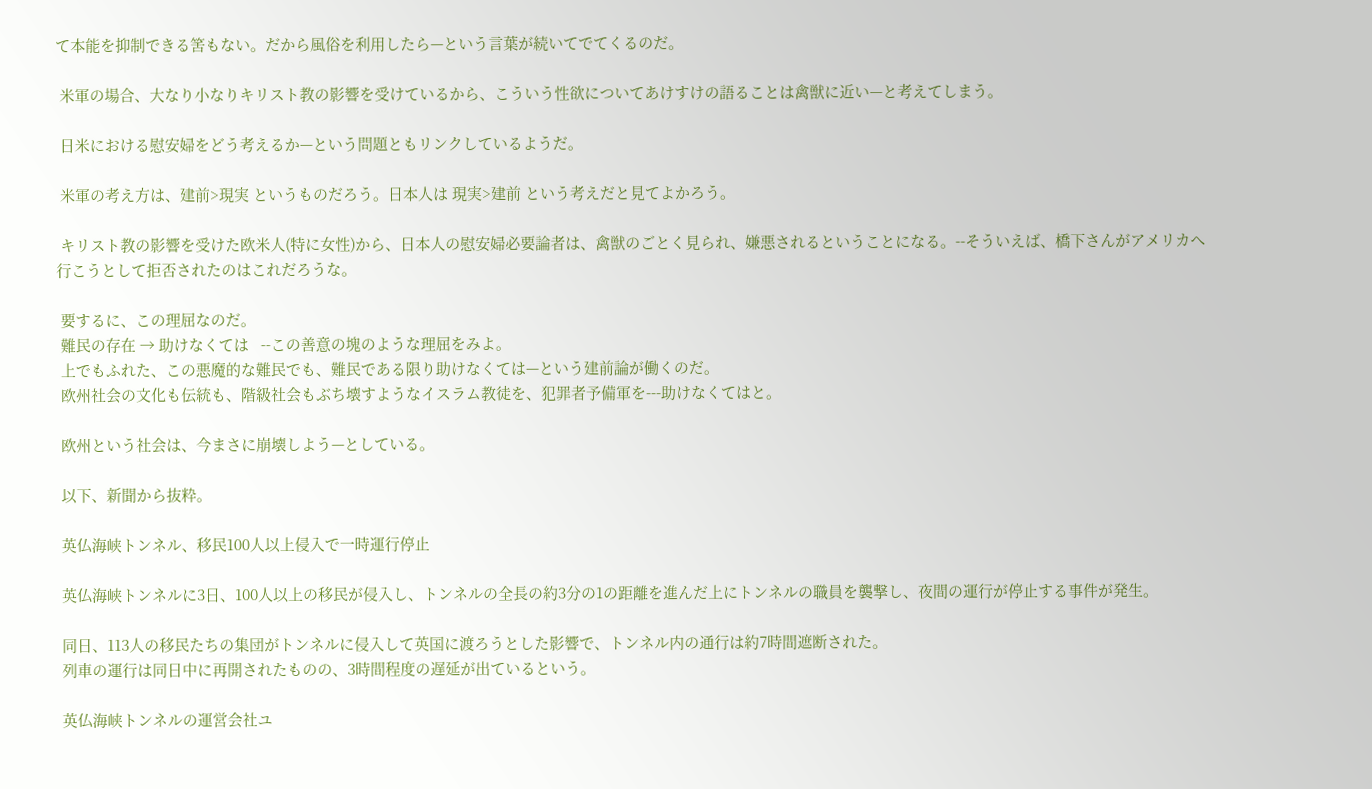て本能を抑制できる筈もない。だから風俗を利用したら—という言葉が続いてでてくるのだ。

 米軍の場合、大なり小なりキリスト教の影響を受けているから、こういう性欲についてあけすけの語ることは禽獣に近い—と考えてしまう。

 日米における慰安婦をどう考えるか—という問題ともリンクしているようだ。

 米軍の考え方は、建前>現実 というものだろう。日本人は 現実>建前 という考えだと見てよかろう。

 キリスト教の影響を受けた欧米人(特に女性)から、日本人の慰安婦必要論者は、禽獣のごとく見られ、嫌悪されるということになる。--そういえば、橋下さんがアメリカへ行こうとして拒否されたのはこれだろうな。

 要するに、この理屈なのだ。
 難民の存在 → 助けなくては   --この善意の塊のような理屈をみよ。
 上でもふれた、この悪魔的な難民でも、難民である限り助けなくては—という建前論が働くのだ。
 欧州社会の文化も伝統も、階級社会もぶち壊すようなイスラム教徒を、犯罪者予備軍を---助けなくてはと。

 欧州という社会は、今まさに崩壊しよう—としている。

 以下、新聞から抜粋。

 英仏海峡トンネル、移民100人以上侵入で一時運行停止

 英仏海峡トンネルに3日、100人以上の移民が侵入し、トンネルの全長の約3分の1の距離を進んだ上にトンネルの職員を襲撃し、夜間の運行が停止する事件が発生。

 同日、113人の移民たちの集団がトンネルに侵入して英国に渡ろうとした影響で、トンネル内の通行は約7時間遮断された。
 列車の運行は同日中に再開されたものの、3時間程度の遅延が出ているという。

 英仏海峡トンネルの運営会社ユ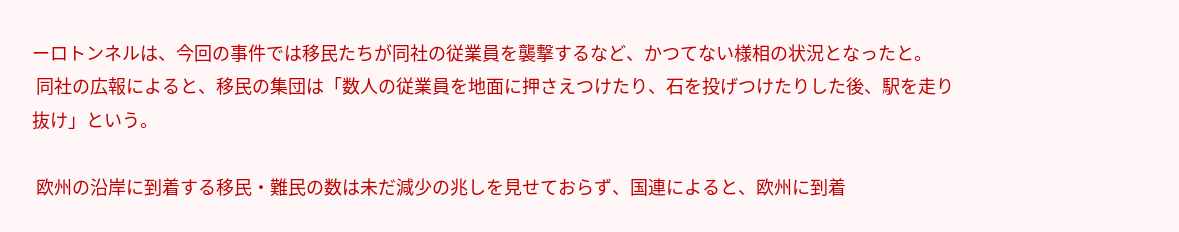ーロトンネルは、今回の事件では移民たちが同社の従業員を襲撃するなど、かつてない様相の状況となったと。
 同社の広報によると、移民の集団は「数人の従業員を地面に押さえつけたり、石を投げつけたりした後、駅を走り抜け」という。

 欧州の沿岸に到着する移民・難民の数は未だ減少の兆しを見せておらず、国連によると、欧州に到着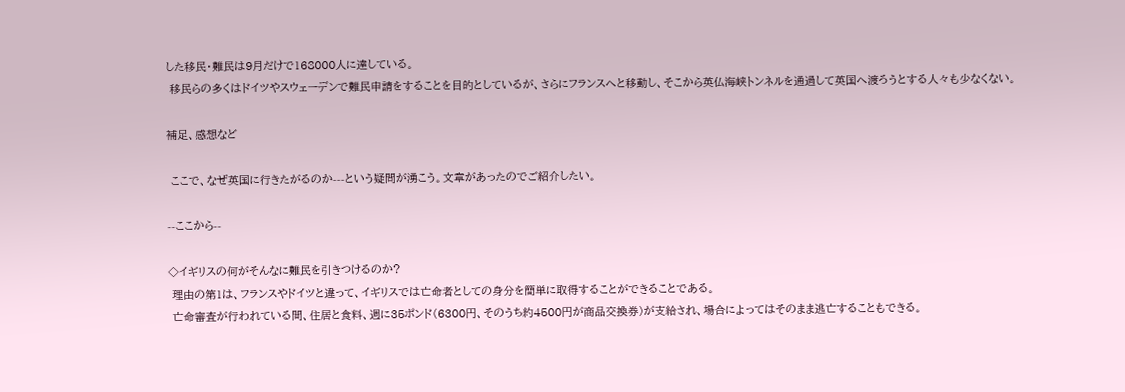した移民・難民は9月だけで168000人に達している。
 移民らの多くはドイツやスウェーデンで難民申請をすることを目的としているが、さらにフランスへと移動し、そこから英仏海峡トンネルを通過して英国へ渡ろうとする人々も少なくない。

補足、感想など

 ここで、なぜ英国に行きたがるのか---という疑問が湧こう。文章があったのでご紹介したい。

--ここから--

◇イギリスの何がそんなに難民を引きつけるのか?
 理由の第1は、フランスやドイツと違って、イギリスでは亡命者としての身分を簡単に取得することができることである。
 亡命審査が行われている間、住居と食料、週に35ポンド(6300円、そのうち約4500円が商品交換券)が支給され、場合によってはそのまま逃亡することもできる。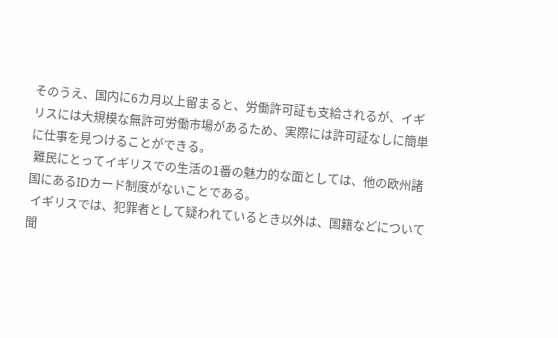そのうえ、国内に6カ月以上留まると、労働許可証も支給されるが、イギリスには大規模な無許可労働市場があるため、実際には許可証なしに簡単に仕事を見つけることができる。
 難民にとってイギリスでの生活の1番の魅力的な面としては、他の欧州諸国にあるIDカード制度がないことである。
 イギリスでは、犯罪者として疑われているとき以外は、国籍などについて聞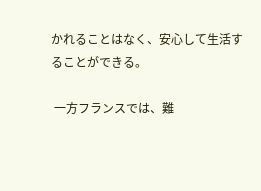かれることはなく、安心して生活することができる。

 一方フランスでは、難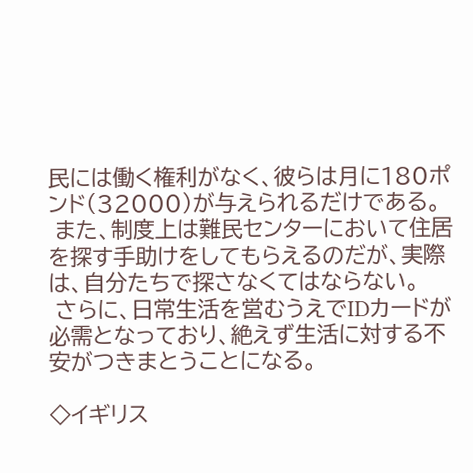民には働く権利がなく、彼らは月に180ポンド(32000)が与えられるだけである。
 また、制度上は難民センターにおいて住居を探す手助けをしてもらえるのだが、実際は、自分たちで探さなくてはならない。
 さらに、日常生活を営むうえでIDカードが必需となっており、絶えず生活に対する不安がつきまとうことになる。

◇イギリス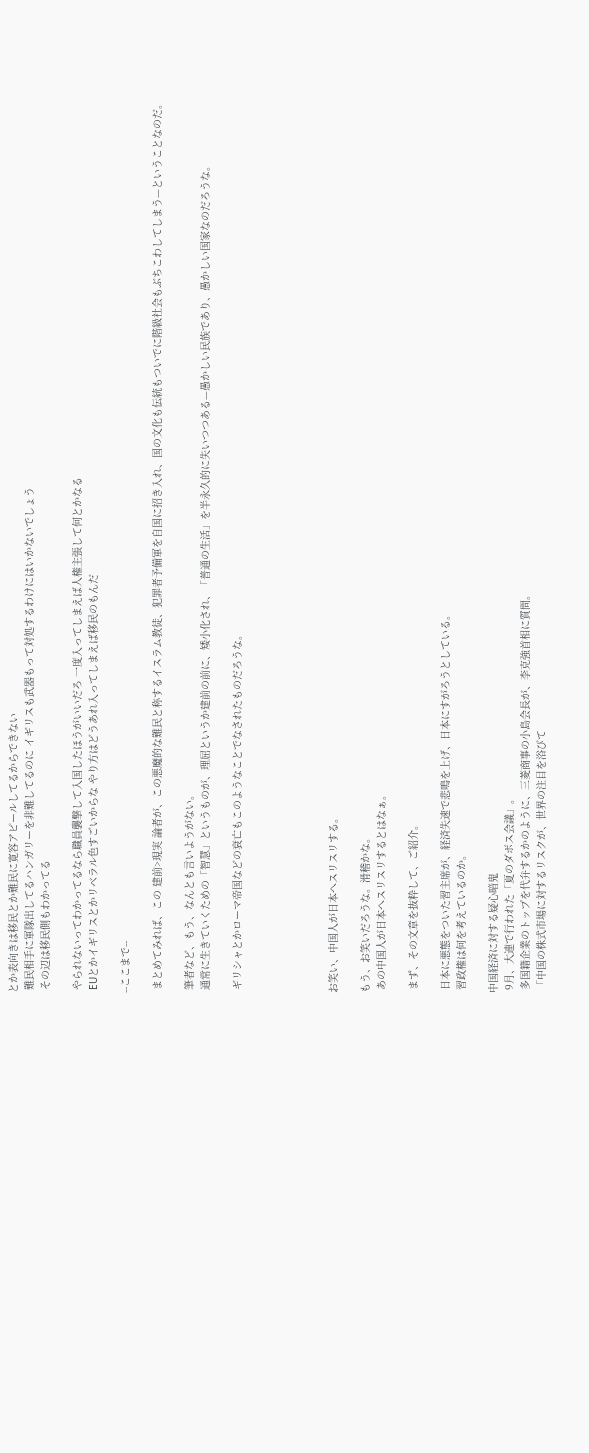とか表向きは移民とか難民に寛容アピールしてるからできない
 難民相手に軍隊出してるハンガリーを非難してるのに イギリスも武器もって対処するわけにはいかないでしょう
 その辺は移民側もわかってる

 やられないってわかってるなら職員襲撃して入国したほうがいいだろ 一度入ってしまえば人権主張して何とかなる
 EUとかイギリスとかリベラル色すごいからな やり方はどうあれ入ってしまえば移民のもんだ

--ここまで--

 まとめてみれば、この 建前>現実 論者が、この悪魔的な難民と称するイスラム教徒、犯罪者予備軍を自国に招き入れ、国の文化も伝統もついでに階級社会もぶちこわしてしまう—ということなのだ。

 筆者など、もう、なんとも言いようがない。
 通常に生きていくための「智慧」というものが、理屈というか建前の前に、矮小化され、「普通の生活」を半永久的に失いつつある—愚かしい民族であり、愚かしい国家なのだろうな。

 ギリシャとかローマ帝国などの衰亡もこのようなことでなされたものだろうな。





お笑い、中国人が日本へスリスリする。

もう、お笑いだろうな。滑稽かな。
 あの中国人が日本へスリスリするとはなぁ。

 まず、その文章を抜粋して、ご紹介。

 日本に悪態をついた習主席が、経済失速で悲鳴を上げ、日本にすがろうとしている。
 習政権は何を考えているのか。

中国経済に対する疑心暗鬼
 9月、大連で行われた「夏のダボス会議」。
 多国籍企業のトップを代弁するかのように、三菱商事の小島会長が、李克強首相に質問。
 「中国の株式市場に対するリスクが、世界の注目を浴びて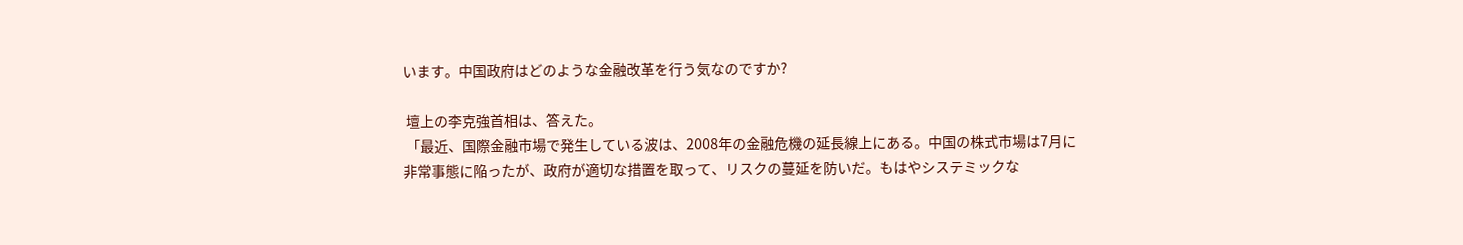います。中国政府はどのような金融改革を行う気なのですか?

 壇上の李克強首相は、答えた。
 「最近、国際金融市場で発生している波は、2008年の金融危機の延長線上にある。中国の株式市場は7月に非常事態に陥ったが、政府が適切な措置を取って、リスクの蔓延を防いだ。もはやシステミックな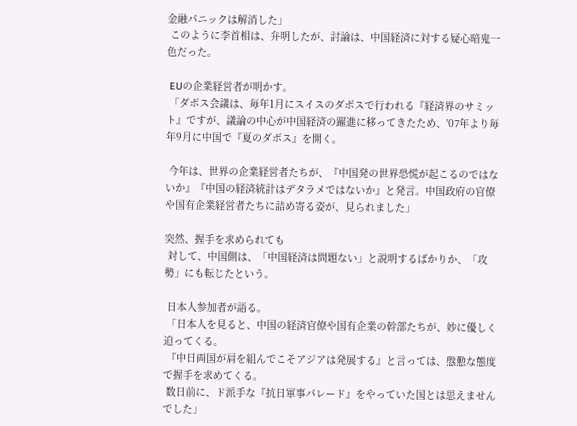金融パニックは解消した」
 このように李首相は、弁明したが、討論は、中国経済に対する疑心暗鬼一色だった。

 EUの企業経営者が明かす。
 「ダボス会議は、毎年1月にスイスのダボスで行われる『経済界のサミット』ですが、議論の中心が中国経済の躍進に移ってきたため、'07年より毎年9月に中国で『夏のダボス』を開く。

 今年は、世界の企業経営者たちが、『中国発の世界恐慌が起こるのではないか』『中国の経済統計はデタラメではないか』と発言。中国政府の官僚や国有企業経営者たちに詰め寄る姿が、見られました」

突然、握手を求められても
 対して、中国側は、「中国経済は問題ない」と説明するばかりか、「攻勢」にも転じたという。

 日本人参加者が語る。
 「日本人を見ると、中国の経済官僚や国有企業の幹部たちが、妙に優しく迫ってくる。
 『中日両国が肩を組んでこそアジアは発展する』と言っては、慇懃な態度で握手を求めてくる。
 数日前に、ド派手な『抗日軍事パレード』をやっていた国とは思えませんでした」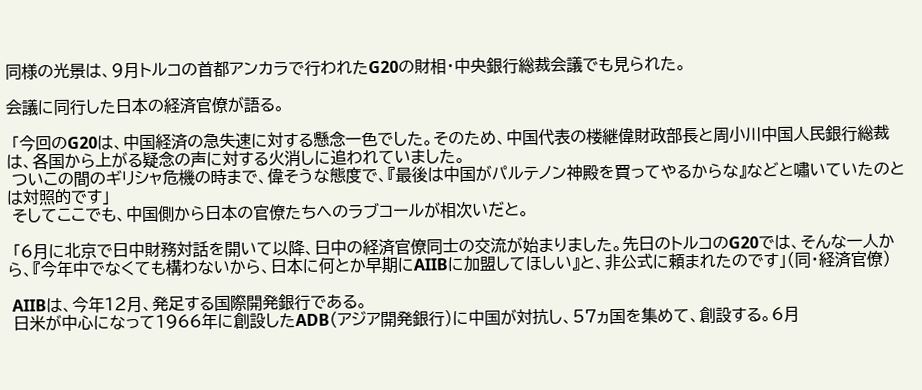同様の光景は、9月トルコの首都アンカラで行われたG20の財相・中央銀行総裁会議でも見られた。

会議に同行した日本の経済官僚が語る。

 「今回のG20は、中国経済の急失速に対する懸念一色でした。そのため、中国代表の楼継偉財政部長と周小川中国人民銀行総裁は、各国から上がる疑念の声に対する火消しに追われていました。
 ついこの間のギリシャ危機の時まで、偉そうな態度で、『最後は中国がパルテノン神殿を買ってやるからな』などと嘯いていたのとは対照的です」
 そしてここでも、中国側から日本の官僚たちへのラブコールが相次いだと。

 「6月に北京で日中財務対話を開いて以降、日中の経済官僚同士の交流が始まりました。先日のトルコのG20では、そんな一人から、『今年中でなくても構わないから、日本に何とか早期にAIIBに加盟してほしい』と、非公式に頼まれたのです」(同・経済官僚)

 AIIBは、今年12月、発足する国際開発銀行である。
 日米が中心になって1966年に創設したADB(アジア開発銀行)に中国が対抗し、57ヵ国を集めて、創設する。6月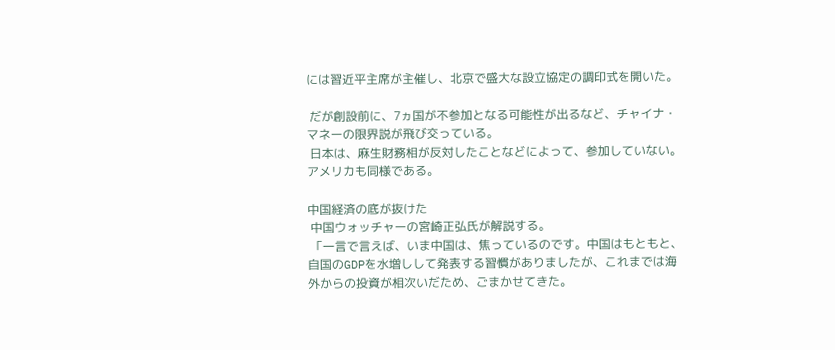には習近平主席が主催し、北京で盛大な設立協定の調印式を開いた。

 だが創設前に、7ヵ国が不参加となる可能性が出るなど、チャイナ・マネーの限界説が飛び交っている。
 日本は、麻生財務相が反対したことなどによって、参加していない。アメリカも同様である。

中国経済の底が抜けた
 中国ウォッチャーの宮崎正弘氏が解説する。
 「一言で言えば、いま中国は、焦っているのです。中国はもともと、自国のGDPを水増しして発表する習慣がありましたが、これまでは海外からの投資が相次いだため、ごまかせてきた。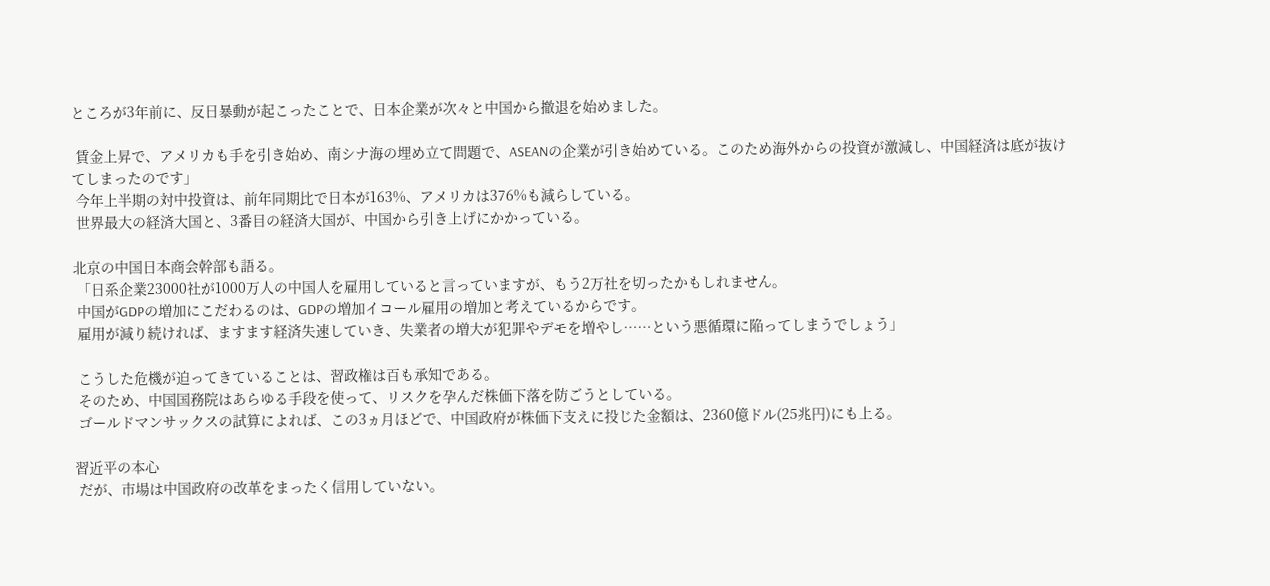ところが3年前に、反日暴動が起こったことで、日本企業が次々と中国から撤退を始めました。

 賃金上昇で、アメリカも手を引き始め、南シナ海の埋め立て問題で、ASEANの企業が引き始めている。このため海外からの投資が激減し、中国経済は底が抜けてしまったのです」
 今年上半期の対中投資は、前年同期比で日本が163%、アメリカは376%も減らしている。
 世界最大の経済大国と、3番目の経済大国が、中国から引き上げにかかっている。

北京の中国日本商会幹部も語る。
 「日系企業23000社が1000万人の中国人を雇用していると言っていますが、もう2万社を切ったかもしれません。
 中国がGDPの増加にこだわるのは、GDPの増加イコール雇用の増加と考えているからです。
 雇用が減り続ければ、ますます経済失速していき、失業者の増大が犯罪やデモを増やし……という悪循環に陥ってしまうでしょう」

 こうした危機が迫ってきていることは、習政権は百も承知である。
 そのため、中国国務院はあらゆる手段を使って、リスクを孕んだ株価下落を防ごうとしている。
 ゴールドマンサックスの試算によれば、この3ヵ月ほどで、中国政府が株価下支えに投じた金額は、2360億ドル(25兆円)にも上る。

習近平の本心
 だが、市場は中国政府の改革をまったく信用していない。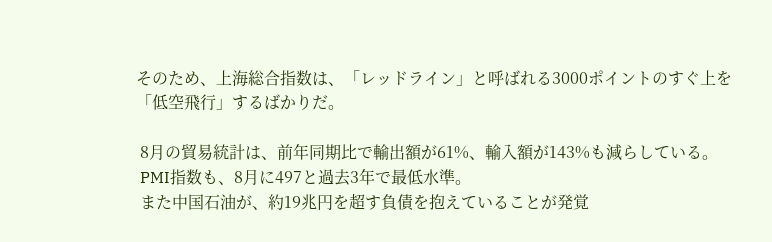そのため、上海総合指数は、「レッドライン」と呼ばれる3000ポイントのすぐ上を「低空飛行」するばかりだ。

 8月の貿易統計は、前年同期比で輸出額が61%、輸入額が143%も減らしている。
 PMI指数も、8月に497と過去3年で最低水準。
 また中国石油が、約19兆円を超す負債を抱えていることが発覚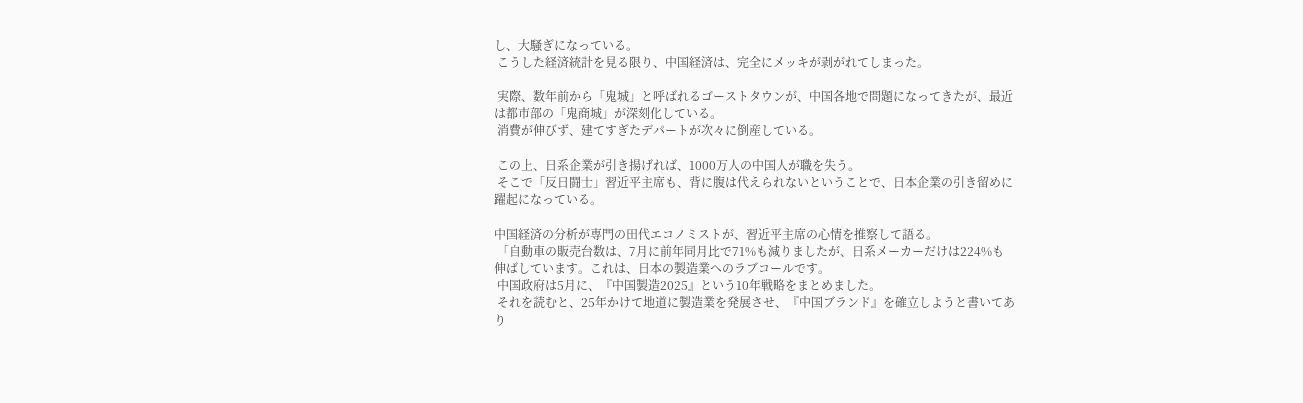し、大騒ぎになっている。
 こうした経済統計を見る限り、中国経済は、完全にメッキが剥がれてしまった。

 実際、数年前から「鬼城」と呼ばれるゴーストタウンが、中国各地で問題になってきたが、最近は都市部の「鬼商城」が深刻化している。
 消費が伸びず、建てすぎたデパートが次々に倒産している。

 この上、日系企業が引き揚げれば、1000万人の中国人が職を失う。
 そこで「反日闘士」習近平主席も、背に腹は代えられないということで、日本企業の引き留めに躍起になっている。

中国経済の分析が専門の田代エコノミストが、習近平主席の心情を推察して語る。
 「自動車の販売台数は、7月に前年同月比で71%も減りましたが、日系メーカーだけは224%も伸ばしています。これは、日本の製造業へのラブコールです。
 中国政府は5月に、『中国製造2025』という10年戦略をまとめました。
 それを読むと、25年かけて地道に製造業を発展させ、『中国ブランド』を確立しようと書いてあり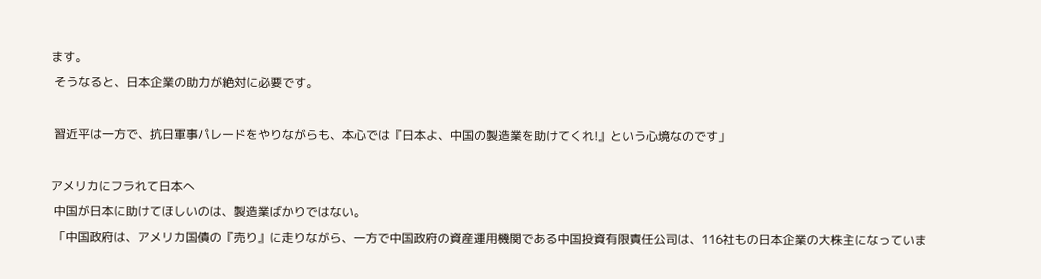ます。
 そうなると、日本企業の助力が絶対に必要です。

 習近平は一方で、抗日軍事パレードをやりながらも、本心では『日本よ、中国の製造業を助けてくれ!』という心境なのです」

アメリカにフラれて日本へ
 中国が日本に助けてほしいのは、製造業ばかりではない。
 「中国政府は、アメリカ国債の『売り』に走りながら、一方で中国政府の資産運用機関である中国投資有限責任公司は、116社もの日本企業の大株主になっていま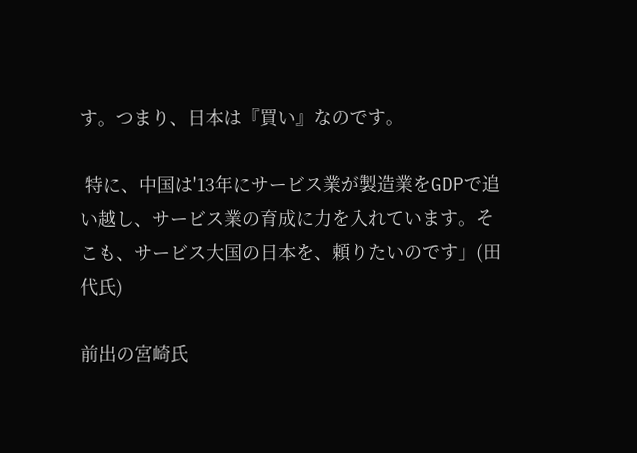す。つまり、日本は『買い』なのです。

 特に、中国は'13年にサービス業が製造業をGDPで追い越し、サービス業の育成に力を入れています。そこも、サービス大国の日本を、頼りたいのです」(田代氏)

前出の宮崎氏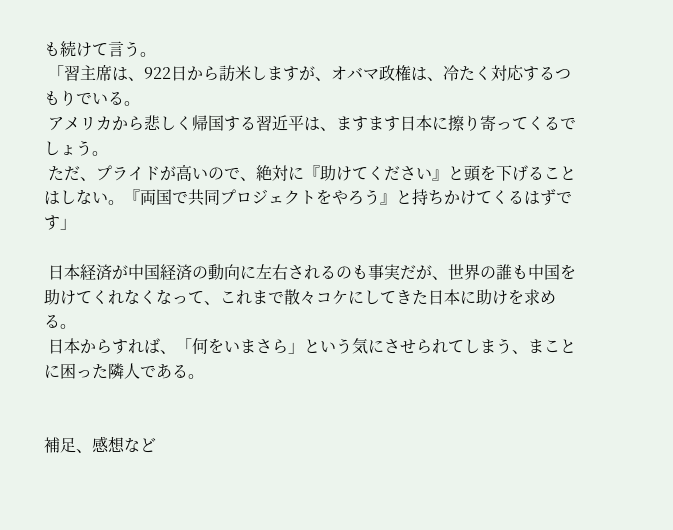も続けて言う。
 「習主席は、922日から訪米しますが、オバマ政権は、冷たく対応するつもりでいる。
 アメリカから悲しく帰国する習近平は、ますます日本に擦り寄ってくるでしょう。
 ただ、プライドが高いので、絶対に『助けてください』と頭を下げることはしない。『両国で共同プロジェクトをやろう』と持ちかけてくるはずです」

 日本経済が中国経済の動向に左右されるのも事実だが、世界の誰も中国を助けてくれなくなって、これまで散々コケにしてきた日本に助けを求める。
 日本からすれば、「何をいまさら」という気にさせられてしまう、まことに困った隣人である。


補足、感想など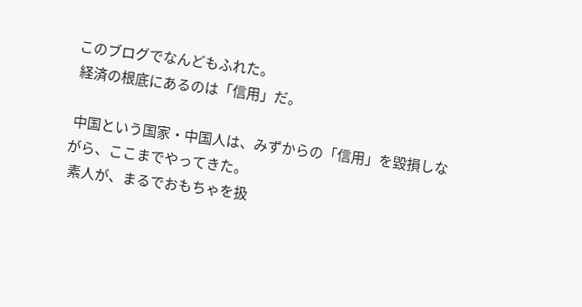このブログでなんどもふれた。
 経済の根底にあるのは「信用」だ。

 中国という国家・中国人は、みずからの「信用」を毀損しながら、ここまでやってきた。
 素人が、まるでおもちゃを扱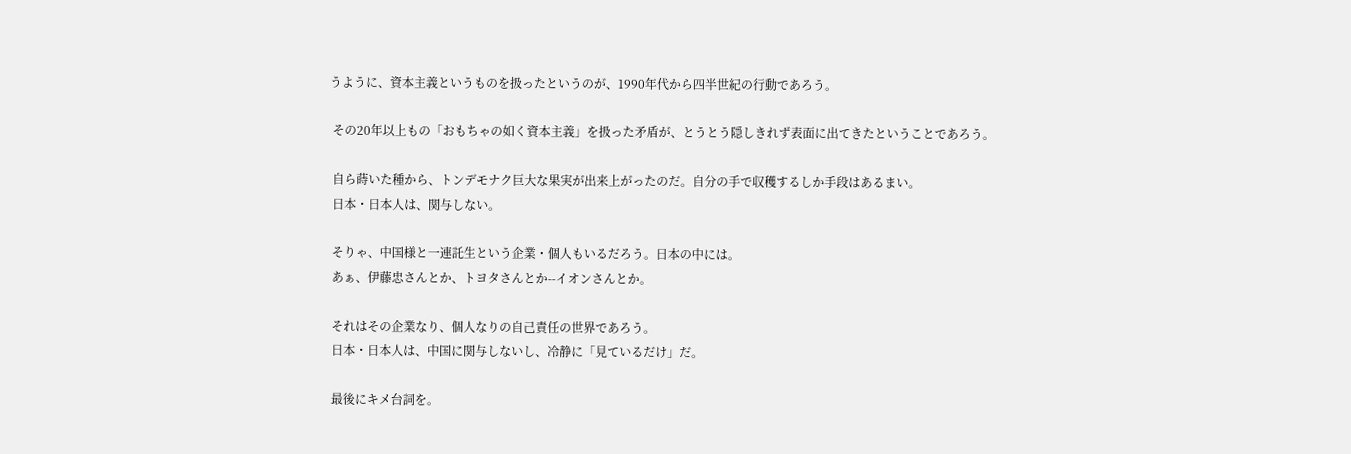うように、資本主義というものを扱ったというのが、1990年代から四半世紀の行動であろう。

 その20年以上もの「おもちゃの如く資本主義」を扱った矛盾が、とうとう隠しきれず表面に出てきたということであろう。

 自ら蒔いた種から、トンデモナク巨大な果実が出来上がったのだ。自分の手で収穫するしか手段はあるまい。
 日本・日本人は、関与しない。

 そりゃ、中国様と一連託生という企業・個人もいるだろう。日本の中には。
 あぁ、伊藤忠さんとか、トヨタさんとか--イオンさんとか。

 それはその企業なり、個人なりの自己責任の世界であろう。
 日本・日本人は、中国に関与しないし、冷静に「見ているだけ」だ。

 最後にキメ台詞を。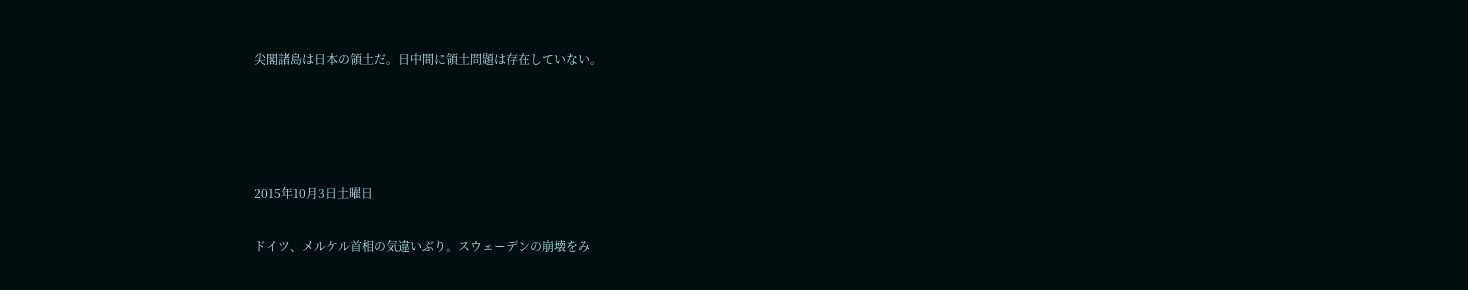尖閣諸島は日本の領土だ。日中間に領土問題は存在していない。




2015年10月3日土曜日

ドイツ、メルケル首相の気違いぶり。スウェーデンの崩壊をみ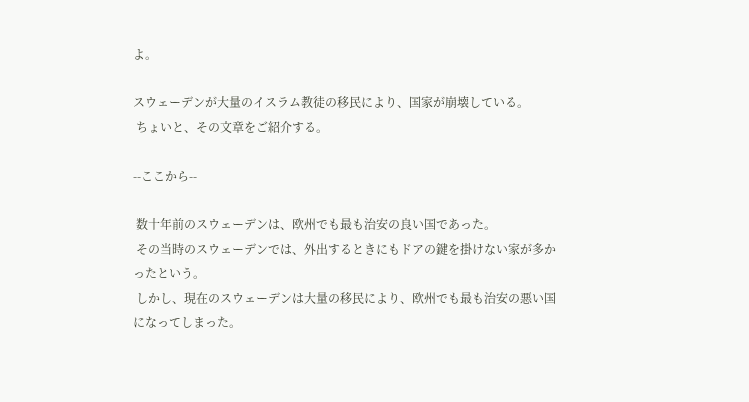よ。

スウェーデンが大量のイスラム教徒の移民により、国家が崩壊している。
 ちょいと、その文章をご紹介する。

--ここから--

 数十年前のスウェーデンは、欧州でも最も治安の良い国であった。
 その当時のスウェーデンでは、外出するときにもドアの鍵を掛けない家が多かったという。
 しかし、現在のスウェーデンは大量の移民により、欧州でも最も治安の悪い国になってしまった。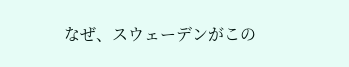なぜ、スウェーデンがこの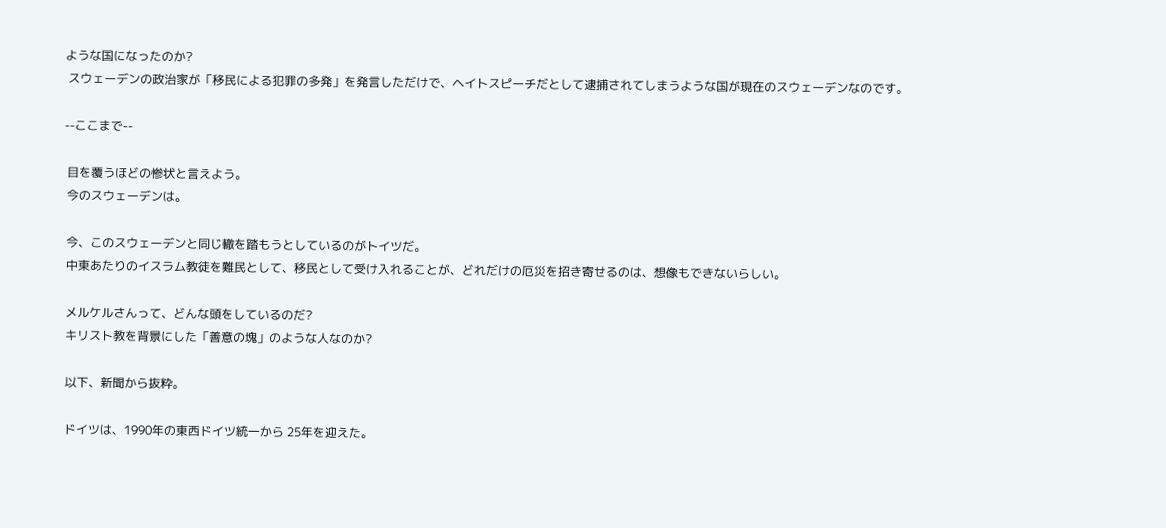ような国になったのか?
 スウェーデンの政治家が「移民による犯罪の多発」を発言しただけで、ヘイトスピーチだとして逮捕されてしまうような国が現在のスウェーデンなのです。

--ここまで--

 目を覆うほどの惨状と言えよう。
 今のスウェーデンは。

 今、このスウェーデンと同じ轍を踏もうとしているのがトイツだ。
 中東あたりのイスラム教徒を難民として、移民として受け入れることが、どれだけの厄災を招き寄せるのは、想像もできないらしい。

 メルケルさんって、どんな頭をしているのだ?
 キリスト教を背景にした「善意の塊」のような人なのか?

 以下、新聞から抜粋。

 ドイツは、1990年の東西ドイツ統一から 25年を迎えた。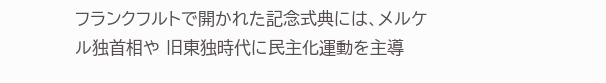フランクフルトで開かれた記念式典には、メルケル独首相や 旧東独時代に民主化運動を主導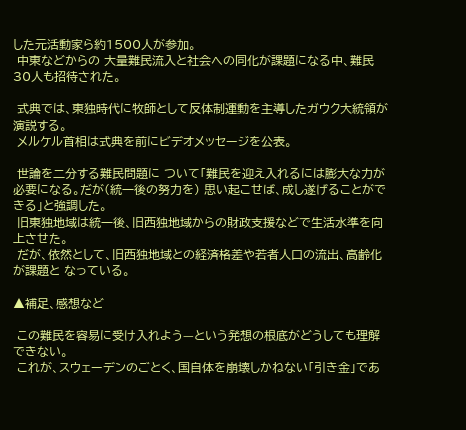した元活動家ら約1500人が参加。
 中東などからの 大量難民流入と社会への同化が課題になる中、難民30人も招待された。

 式典では、東独時代に牧師として反体制運動を主導したガウク大統領が演説する。
 メルケル首相は式典を前にビデオメッセージを公表。

 世論を二分する難民問題に ついて「難民を迎え入れるには膨大な力が必要になる。だが(統一後の努力を) 思い起こせば、成し遂げることができる」と強調した。
 旧東独地域は統一後、旧西独地域からの財政支援などで生活水準を向上させた。
 だが、依然として、旧西独地域との経済格差や若者人口の流出、高齢化が課題と なっている。

▲補足、感想など

 この難民を容易に受け入れよう—という発想の根底がどうしても理解できない。
 これが、スウェーデンのごとく、国自体を崩壊しかねない「引き金」であ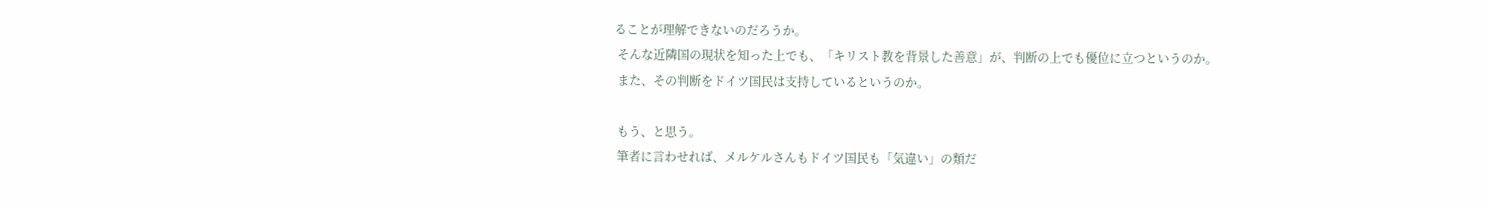ることが理解できないのだろうか。
 そんな近隣国の現状を知った上でも、「キリスト教を背景した善意」が、判断の上でも優位に立つというのか。
 また、その判断をドイツ国民は支持しているというのか。

 もう、と思う。
 筆者に言わせれば、メルケルさんもドイツ国民も「気違い」の類だ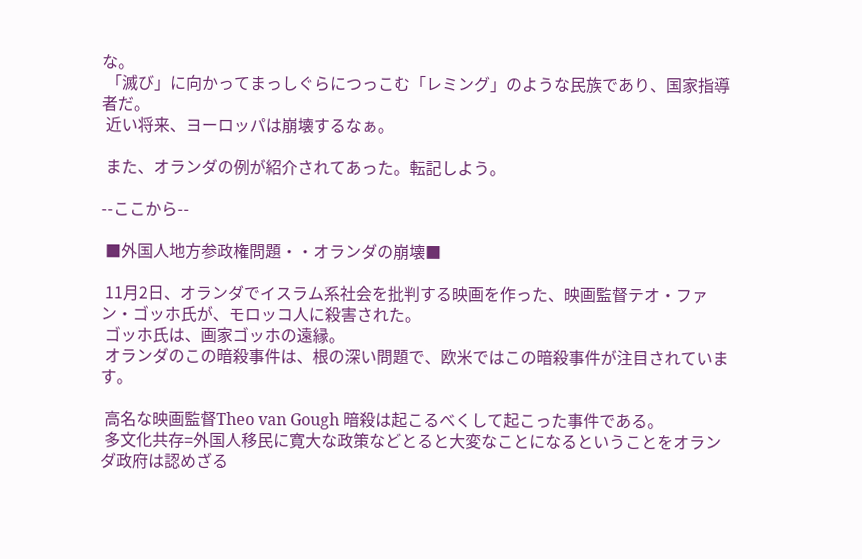な。
 「滅び」に向かってまっしぐらにつっこむ「レミング」のような民族であり、国家指導者だ。
 近い将来、ヨーロッパは崩壊するなぁ。

 また、オランダの例が紹介されてあった。転記しよう。

--ここから--

 ■外国人地方参政権問題・・オランダの崩壊■

 11月2日、オランダでイスラム系社会を批判する映画を作った、映画監督テオ・ファン・ゴッホ氏が、モロッコ人に殺害された。
 ゴッホ氏は、画家ゴッホの遠縁。
 オランダのこの暗殺事件は、根の深い問題で、欧米ではこの暗殺事件が注目されています。

 高名な映画監督Theo van Gough 暗殺は起こるべくして起こった事件である。
 多文化共存=外国人移民に寛大な政策などとると大変なことになるということをオランダ政府は認めざる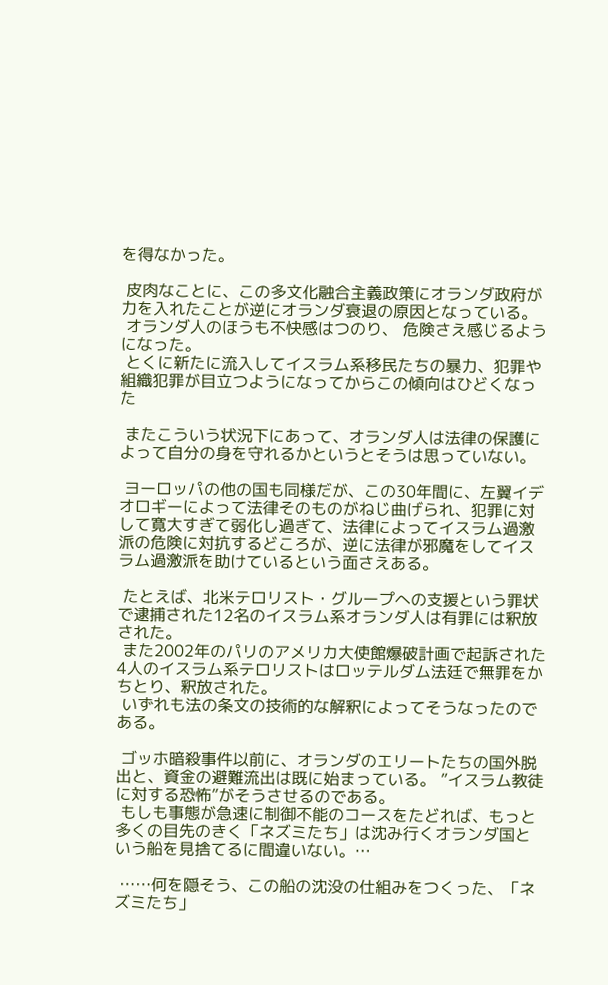を得なかった。

 皮肉なことに、この多文化融合主義政策にオランダ政府が力を入れたことが逆にオランダ衰退の原因となっている。
 オランダ人のほうも不快感はつのり、 危険さえ感じるようになった。
 とくに新たに流入してイスラム系移民たちの暴力、犯罪や組織犯罪が目立つようになってからこの傾向はひどくなった

 またこういう状況下にあって、オランダ人は法律の保護によって自分の身を守れるかというとそうは思っていない。

 ヨーロッパの他の国も同様だが、この30年間に、左翼イデオロギーによって法律そのものがねじ曲げられ、犯罪に対して寛大すぎて弱化し過ぎて、法律によってイスラム過激派の危険に対抗するどころが、逆に法律が邪魔をしてイスラム過激派を助けているという面さえある。

 たとえば、北米テロリスト・グループへの支援という罪状で逮捕された12名のイスラム系オランダ人は有罪には釈放された。
 また2002年のパリのアメリカ大使館爆破計画で起訴された4人のイスラム系テロリストはロッテルダム法廷で無罪をかちとり、釈放された。
 いずれも法の条文の技術的な解釈によってそうなったのである。

 ゴッホ暗殺事件以前に、オランダのエリートたちの国外脱出と、資金の避難流出は既に始まっている。 ”イスラム教徒に対する恐怖”がそうさせるのである。
 もしも事態が急速に制御不能のコースをたどれば、もっと多くの目先のきく「ネズミたち」は沈み行くオランダ国という船を見捨てるに間違いない。…

 ……何を隠そう、この船の沈没の仕組みをつくった、「ネズミたち」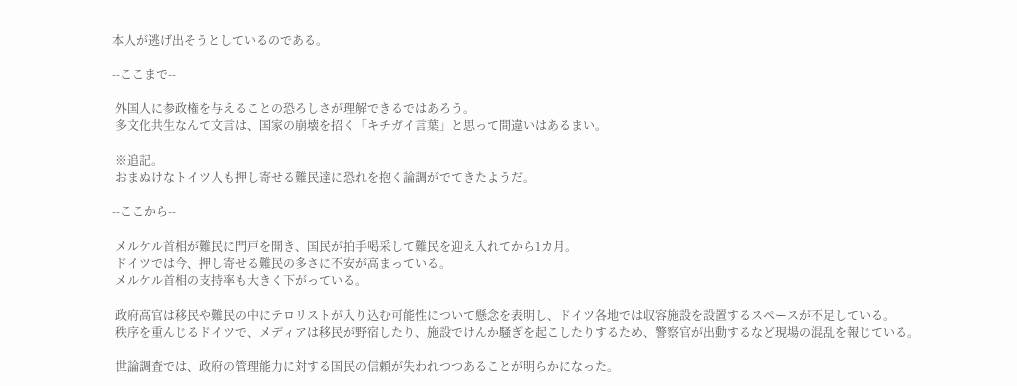本人が逃げ出そうとしているのである。

--ここまで--

 外国人に参政権を与えることの恐ろしさが理解できるではあろう。
 多文化共生なんて文言は、国家の崩壊を招く「キチガイ言葉」と思って間違いはあるまい。

 ※追記。
 おまぬけなトイツ人も押し寄せる難民達に恐れを抱く論調がでてきたようだ。

--ここから--

 メルケル首相が難民に門戸を開き、国民が拍手喝采して難民を迎え入れてから1カ月。
 ドイツでは今、押し寄せる難民の多さに不安が高まっている。
 メルケル首相の支持率も大きく下がっている。

 政府高官は移民や難民の中にテロリストが入り込む可能性について懸念を表明し、ドイツ各地では収容施設を設置するスペースが不足している。
 秩序を重んじるドイツで、メディアは移民が野宿したり、施設でけんか騒ぎを起こしたりするため、警察官が出動するなど現場の混乱を報じている。

 世論調査では、政府の管理能力に対する国民の信頼が失われつつあることが明らかになった。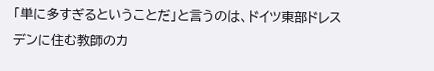「単に多すぎるということだ」と言うのは、ドイツ東部ドレスデンに住む教師のカ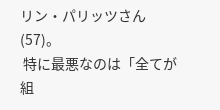リン・パリッツさん(57)。
 特に最悪なのは「全てが組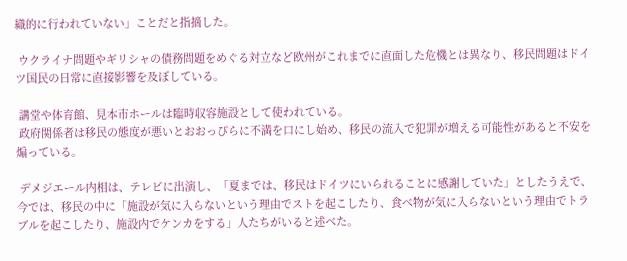織的に行われていない」ことだと指摘した。

 ウクライナ問題やギリシャの債務問題をめぐる対立など欧州がこれまでに直面した危機とは異なり、移民問題はドイツ国民の日常に直接影響を及ぼしている。

 講堂や体育館、見本市ホールは臨時収容施設として使われている。
 政府関係者は移民の態度が悪いとおおっぴらに不満を口にし始め、移民の流入で犯罪が増える可能性があると不安を煽っている。

 デメジエール内相は、テレビに出演し、「夏までは、移民はドイツにいられることに感謝していた」としたうえで、今では、移民の中に「施設が気に入らないという理由でストを起こしたり、食べ物が気に入らないという理由でトラブルを起こしたり、施設内でケンカをする」人たちがいると述べた。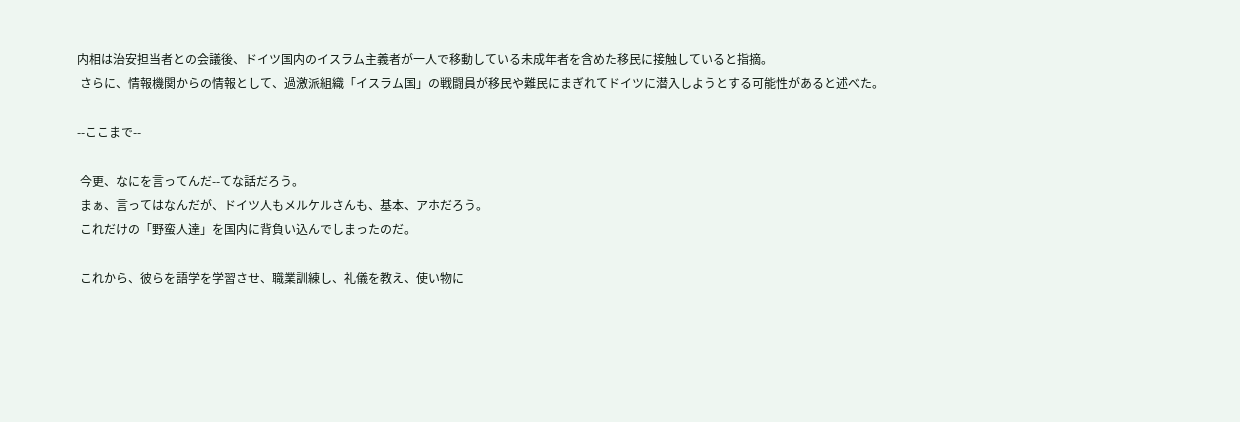内相は治安担当者との会議後、ドイツ国内のイスラム主義者が一人で移動している未成年者を含めた移民に接触していると指摘。
 さらに、情報機関からの情報として、過激派組織「イスラム国」の戦闘員が移民や難民にまぎれてドイツに潜入しようとする可能性があると述べた。

--ここまで--

 今更、なにを言ってんだ--てな話だろう。
 まぁ、言ってはなんだが、ドイツ人もメルケルさんも、基本、アホだろう。
 これだけの「野蛮人達」を国内に背負い込んでしまったのだ。

 これから、彼らを語学を学習させ、職業訓練し、礼儀を教え、使い物に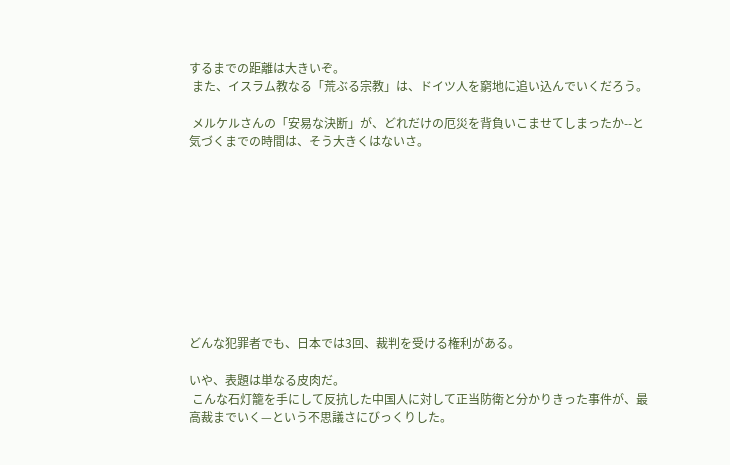するまでの距離は大きいぞ。
 また、イスラム教なる「荒ぶる宗教」は、ドイツ人を窮地に追い込んでいくだろう。

 メルケルさんの「安易な決断」が、どれだけの厄災を背負いこませてしまったか--と気づくまでの時間は、そう大きくはないさ。










どんな犯罪者でも、日本では3回、裁判を受ける権利がある。

いや、表題は単なる皮肉だ。
 こんな石灯籠を手にして反抗した中国人に対して正当防衛と分かりきった事件が、最高裁までいく—という不思議さにびっくりした。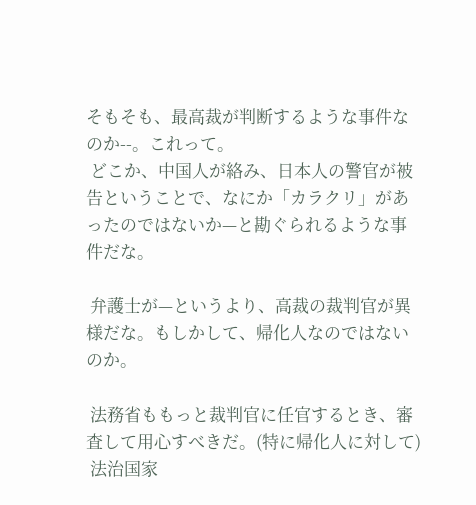そもそも、最高裁が判断するような事件なのか--。これって。
 どこか、中国人が絡み、日本人の警官が被告ということで、なにか「カラクリ」があったのではないか—と勘ぐられるような事件だな。

 弁護士が—というより、高裁の裁判官が異様だな。もしかして、帰化人なのではないのか。

 法務省ももっと裁判官に任官するとき、審査して用心すべきだ。(特に帰化人に対して)
 法治国家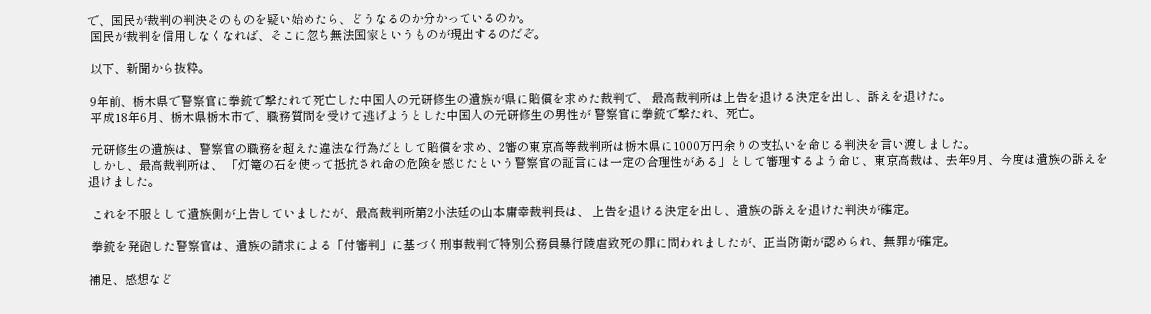で、国民が裁判の判決そのものを疑い始めたら、どうなるのか分かっているのか。
 国民が裁判を信用しなくなれば、そこに忽ち無法国家というものが現出するのだぞ。

 以下、新聞から抜粋。

 9年前、栃木県で警察官に拳銃で撃たれて死亡した中国人の元研修生の遺族が県に賠償を求めた裁判で、 最高裁判所は上告を退ける決定を出し、訴えを退けた。
 平成18年6月、栃木県栃木市で、職務質問を受けて逃げようとした中国人の元研修生の男性が 警察官に拳銃で撃たれ、死亡。

 元研修生の遺族は、警察官の職務を超えた違法な行為だとして賠償を求め、2審の東京高等裁判所は栃木県に1000万円余りの支払いを命じる判決を言い渡しました。
 しかし、最高裁判所は、 「灯篭の石を使って抵抗され命の危険を感じたという警察官の証言には一定の合理性がある」として審理するよう命じ、東京高裁は、去年9月、今度は遺族の訴えを退けました。

 これを不服として遺族側が上告していましたが、最高裁判所第2小法廷の山本庸幸裁判長は、 上告を退ける決定を出し、遺族の訴えを退けた判決が確定。

 拳銃を発砲した警察官は、遺族の請求による「付審判」に基づく刑事裁判で特別公務員暴行陵虐致死の罪に問われましたが、正当防衛が認められ、無罪が確定。

補足、感想など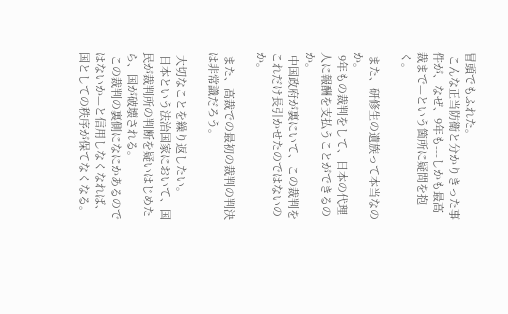冒頭でもふれた。
 こんな正当防衛と分かりきった事件が、なぜ、9年も---しかも最高裁まで—という箇所に疑問を抱く。

 また、研修生の遺族って本当なのか。
 9年もの裁判をして、日本の代理人に報酬を支払うことができるのか。
 中国政府が裏にいて、この裁判をこれだけ長引かせたのではないのか。

 また、高裁での最初の裁判の判決は非常識だろう。

 大切なことを繰り返したい。
 日本という法治国家において、国民が裁判所の判断を疑いはじめたら、国が破壊される。
 この裁判の裏側になにかあるのではないか—と信用しなくなれば、国としての秩序が保てなくなる。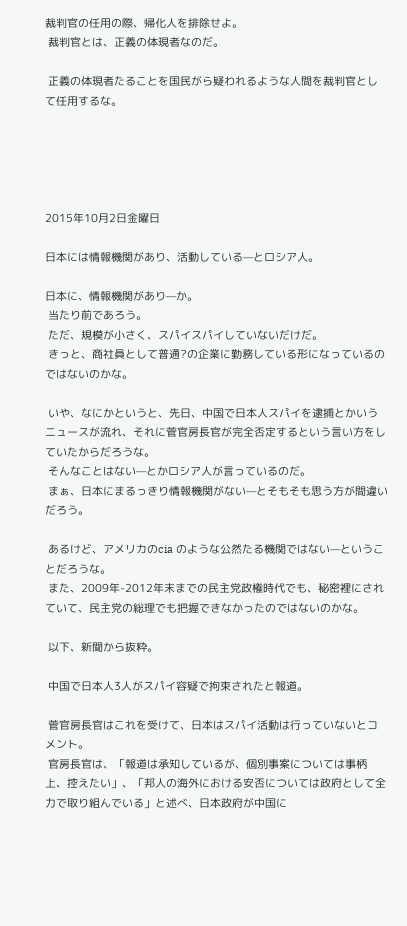裁判官の任用の際、帰化人を排除せよ。
 裁判官とは、正義の体現者なのだ。

 正義の体現者たることを国民がら疑われるような人間を裁判官として任用するな。





2015年10月2日金曜日

日本には情報機関があり、活動している—とロシア人。

日本に、情報機関があり—か。
 当たり前であろう。
 ただ、規模が小さく、スパイスパイしていないだけだ。
 きっと、商社員として普通?の企業に勤務している形になっているのではないのかな。

 いや、なにかというと、先日、中国で日本人スパイを逮捕とかいうニュースが流れ、それに菅官房長官が完全否定するという言い方をしていたからだろうな。
 そんなことはない—とかロシア人が言っているのだ。
 まぁ、日本にまるっきり情報機関がない—とそもそも思う方が間違いだろう。

 あるけど、アメリカのcia のような公然たる機関ではない—ということだろうな。
 また、2009年-2012年末までの民主党政権時代でも、秘密裡にされていて、民主党の総理でも把握できなかったのではないのかな。

 以下、新聞から抜粋。

 中国で日本人3人がスパイ容疑で拘束されたと報道。

 菅官房長官はこれを受けて、日本はスパイ活動は行っていないとコメント。
 官房長官は、「報道は承知しているが、個別事案については事柄上、控えたい」、「邦人の海外における安否については政府として全力で取り組んでいる」と述べ、日本政府が中国に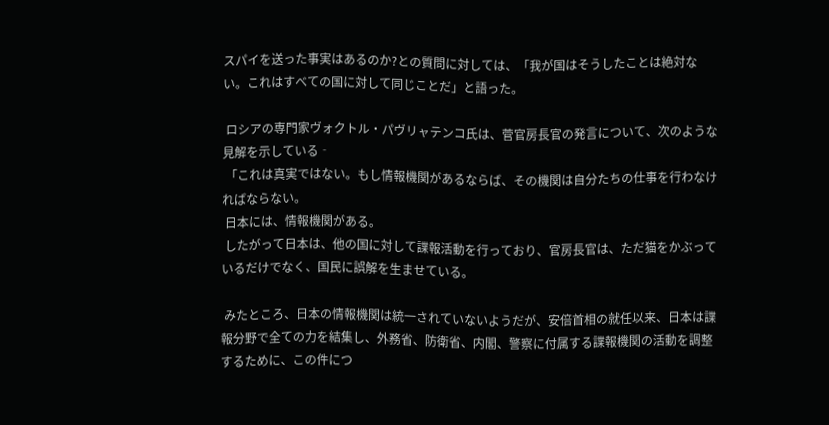スパイを送った事実はあるのか?との質問に対しては、「我が国はそうしたことは絶対ない。これはすべての国に対して同じことだ」と語った。

 ロシアの専門家ヴォクトル・パヴリャテンコ氏は、菅官房長官の発言について、次のような見解を示している‐
 「これは真実ではない。もし情報機関があるならば、その機関は自分たちの仕事を行わなければならない。
 日本には、情報機関がある。
 したがって日本は、他の国に対して諜報活動を行っており、官房長官は、ただ猫をかぶっているだけでなく、国民に誤解を生ませている。

 みたところ、日本の情報機関は統一されていないようだが、安倍首相の就任以来、日本は諜報分野で全ての力を結集し、外務省、防衛省、内閣、警察に付属する諜報機関の活動を調整するために、この件につ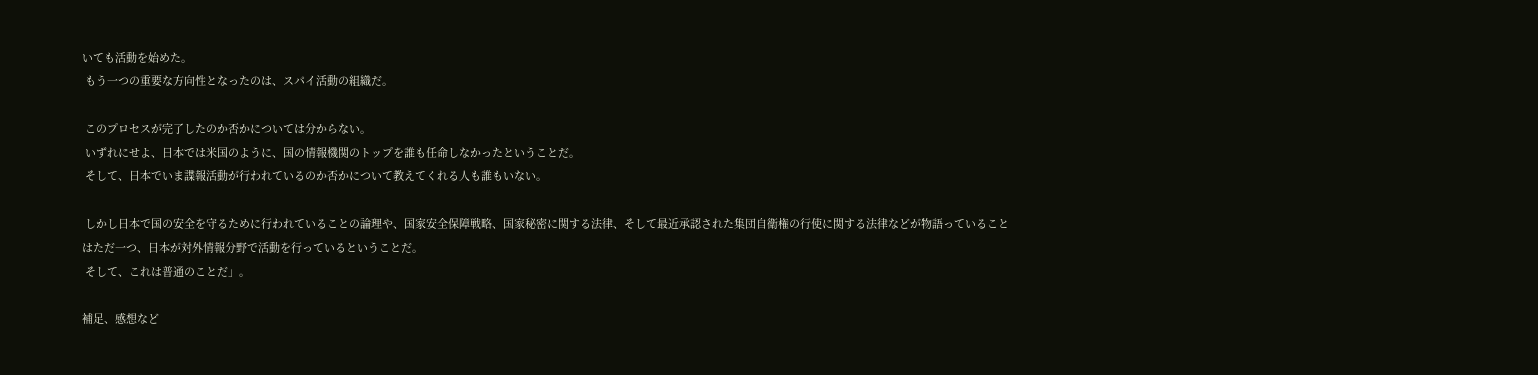いても活動を始めた。
 もう一つの重要な方向性となったのは、スパイ活動の組織だ。

 このプロセスが完了したのか否かについては分からない。
 いずれにせよ、日本では米国のように、国の情報機関のトップを誰も任命しなかったということだ。
 そして、日本でいま諜報活動が行われているのか否かについて教えてくれる人も誰もいない。

 しかし日本で国の安全を守るために行われていることの論理や、国家安全保障戦略、国家秘密に関する法律、そして最近承認された集団自衛権の行使に関する法律などが物語っていることはただ一つ、日本が対外情報分野で活動を行っているということだ。
 そして、これは普通のことだ」。

補足、感想など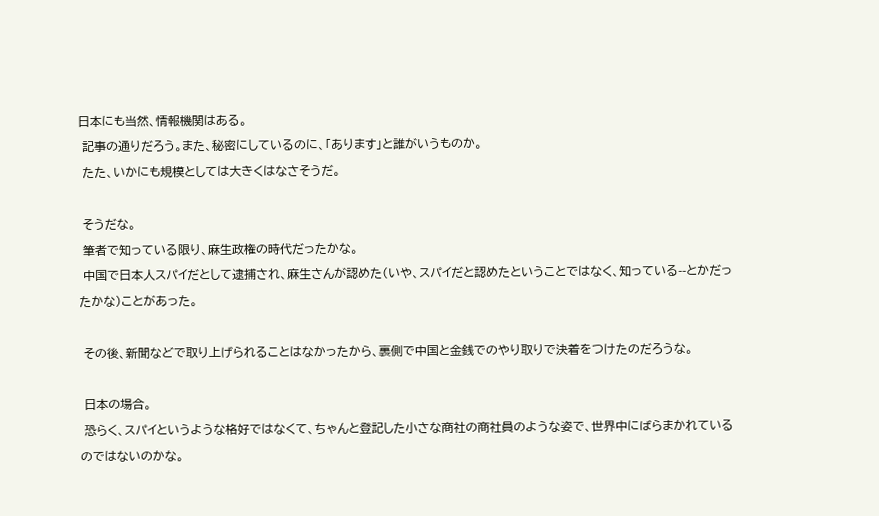日本にも当然、情報機関はある。
 記事の通りだろう。また、秘密にしているのに、「あります」と誰がいうものか。
 たた、いかにも規模としては大きくはなさそうだ。

 そうだな。
 筆者で知っている限り、麻生政権の時代だったかな。
 中国で日本人スパイだとして逮捕され、麻生さんが認めた(いや、スパイだと認めたということではなく、知っている--とかだったかな)ことがあった。

 その後、新聞などで取り上げられることはなかったから、裏側で中国と金銭でのやり取りで決着をつけたのだろうな。

 日本の場合。
 恐らく、スパイというような格好ではなくて、ちゃんと登記した小さな商社の商社員のような姿で、世界中にばらまかれているのではないのかな。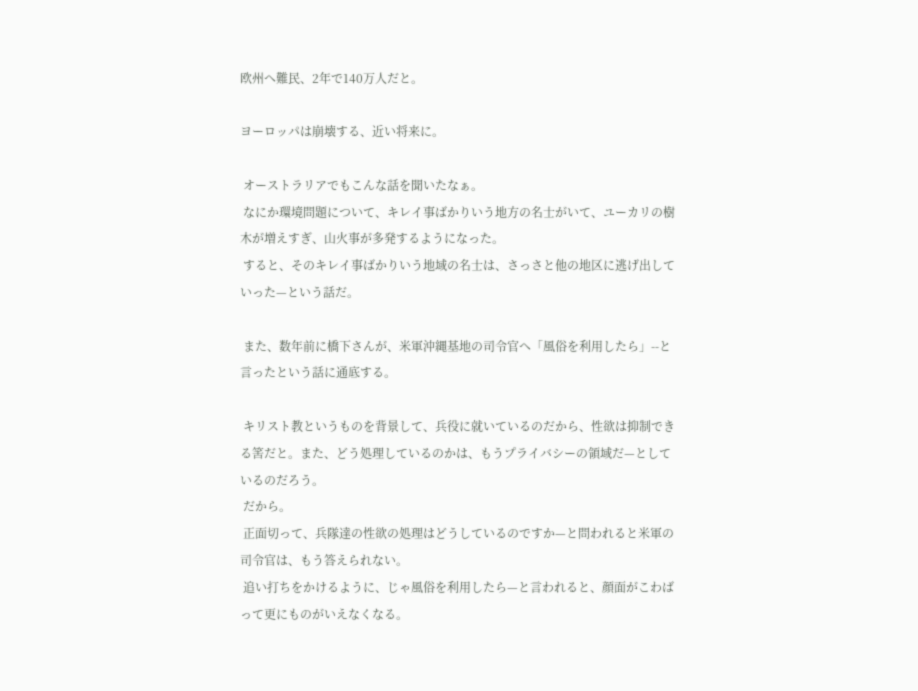欧州へ難民、2年で140万人だと。

ヨーロッパは崩壊する、近い将来に。

 オーストラリアでもこんな話を聞いたなぁ。
 なにか環境問題について、キレイ事ばかりいう地方の名士がいて、ユーカリの樹木が増えすぎ、山火事が多発するようになった。
 すると、そのキレイ事ばかりいう地域の名士は、さっさと他の地区に逃げ出していった—という話だ。

 また、数年前に橋下さんが、米軍沖縄基地の司令官へ「風俗を利用したら」--と言ったという話に通底する。

 キリスト教というものを背景して、兵役に就いているのだから、性欲は抑制できる筈だと。また、どう処理しているのかは、もうプライバシーの領域だ—としているのだろう。
 だから。
 正面切って、兵隊達の性欲の処理はどうしているのですか—と問われると米軍の司令官は、もう答えられない。
 追い打ちをかけるように、じゃ風俗を利用したら—と言われると、顔面がこわばって更にものがいえなくなる。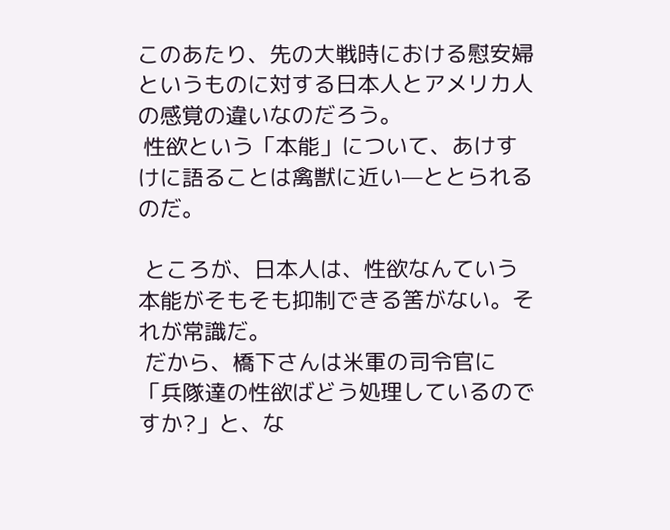このあたり、先の大戦時における慰安婦というものに対する日本人とアメリカ人の感覚の違いなのだろう。
 性欲という「本能」について、あけすけに語ることは禽獣に近い—ととられるのだ。

 ところが、日本人は、性欲なんていう本能がそもそも抑制できる筈がない。それが常識だ。
 だから、橋下さんは米軍の司令官に「兵隊達の性欲ばどう処理しているのですか?」と、な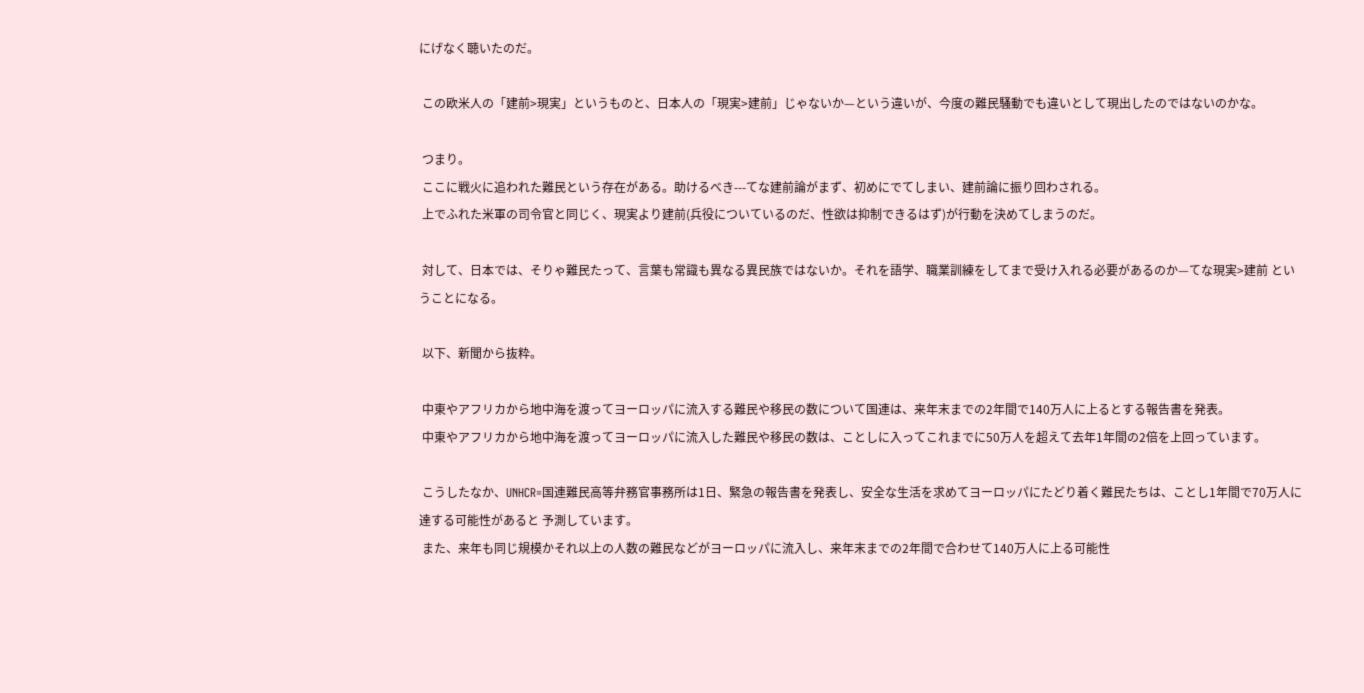にげなく聴いたのだ。

 この欧米人の「建前>現実」というものと、日本人の「現実>建前」じゃないか—という違いが、今度の難民騒動でも違いとして現出したのではないのかな。

 つまり。
 ここに戦火に追われた難民という存在がある。助けるべき---てな建前論がまず、初めにでてしまい、建前論に振り回わされる。
 上でふれた米軍の司令官と同じく、現実より建前(兵役についているのだ、性欲は抑制できるはず)が行動を決めてしまうのだ。

 対して、日本では、そりゃ難民たって、言葉も常識も異なる異民族ではないか。それを語学、職業訓練をしてまで受け入れる必要があるのか—てな現実>建前 ということになる。

 以下、新聞から抜粋。

 中東やアフリカから地中海を渡ってヨーロッパに流入する難民や移民の数について国連は、来年末までの2年間で140万人に上るとする報告書を発表。
 中東やアフリカから地中海を渡ってヨーロッパに流入した難民や移民の数は、ことしに入ってこれまでに50万人を超えて去年1年間の2倍を上回っています。

 こうしたなか、UNHCR=国連難民高等弁務官事務所は1日、緊急の報告書を発表し、安全な生活を求めてヨーロッパにたどり着く難民たちは、ことし1年間で70万人に達する可能性があると 予測しています。
 また、来年も同じ規模かそれ以上の人数の難民などがヨーロッパに流入し、来年末までの2年間で合わせて140万人に上る可能性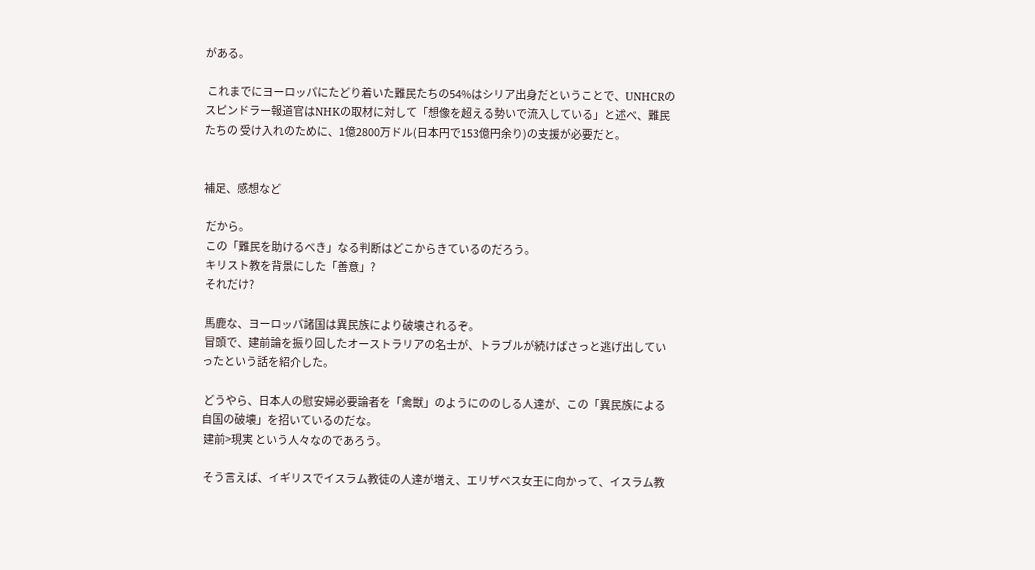がある。

 これまでにヨーロッパにたどり着いた難民たちの54%はシリア出身だということで、UNHCRのスピンドラー報道官はNHKの取材に対して「想像を超える勢いで流入している」と述べ、難民たちの 受け入れのために、1億2800万ドル(日本円で153億円余り)の支援が必要だと。


補足、感想など

 だから。
 この「難民を助けるべき」なる判断はどこからきているのだろう。
 キリスト教を背景にした「善意」?
 それだけ?

 馬鹿な、ヨーロッパ諸国は異民族により破壊されるぞ。
 冒頭で、建前論を振り回したオーストラリアの名士が、トラブルが続けばさっと逃げ出していったという話を紹介した。

 どうやら、日本人の慰安婦必要論者を「禽獣」のようにののしる人達が、この「異民族による自国の破壊」を招いているのだな。
 建前>現実 という人々なのであろう。

 そう言えば、イギリスでイスラム教徒の人達が増え、エリザベス女王に向かって、イスラム教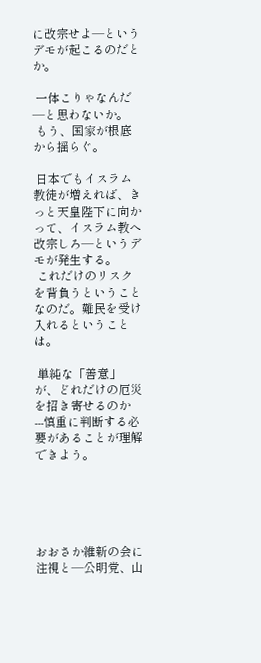に改宗せよ—というデモが起こるのだとか。

 一体こりゃなんだ—と思わないか。
 もう、国家が根底から揺らぐ。

 日本でもイスラム教徒が増えれば、きっと天皇陛下に向かって、イスラム教へ改宗しろ—というデモが発生する。
 これだけのリスクを背負うということなのだ。難民を受け入れるということは。

 単純な「善意」が、どれだけの厄災を招き寄せるのか---慎重に判断する必要があることが理解できよう。





おおさか維新の会に注視と—公明党、山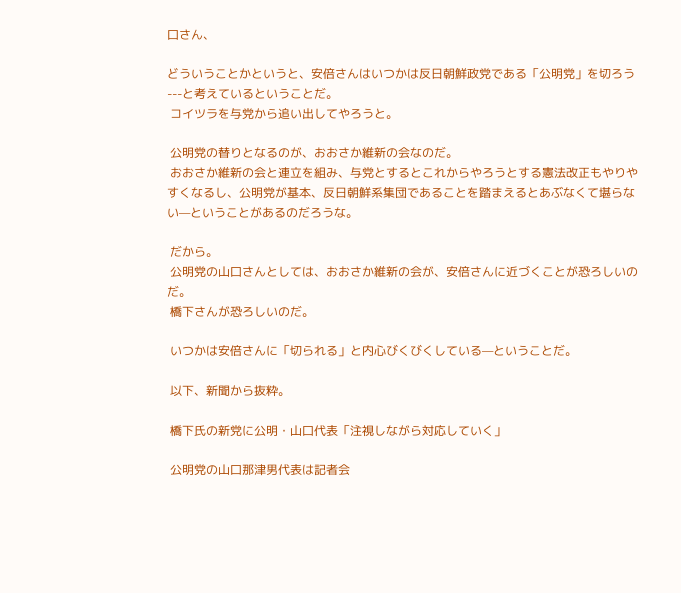口さん、

どういうことかというと、安倍さんはいつかは反日朝鮮政党である「公明党」を切ろう---と考えているということだ。
 コイツラを与党から追い出してやろうと。

 公明党の替りとなるのが、おおさか維新の会なのだ。
 おおさか維新の会と連立を組み、与党とするとこれからやろうとする憲法改正もやりやすくなるし、公明党が基本、反日朝鮮系集団であることを踏まえるとあぶなくて堪らない—ということがあるのだろうな。

 だから。
 公明党の山口さんとしては、おおさか維新の会が、安倍さんに近づくことが恐ろしいのだ。
 橋下さんが恐ろしいのだ。

 いつかは安倍さんに「切られる」と内心びくびくしている—ということだ。

 以下、新聞から抜粋。

 橋下氏の新党に公明・山口代表「注視しながら対応していく」

 公明党の山口那津男代表は記者会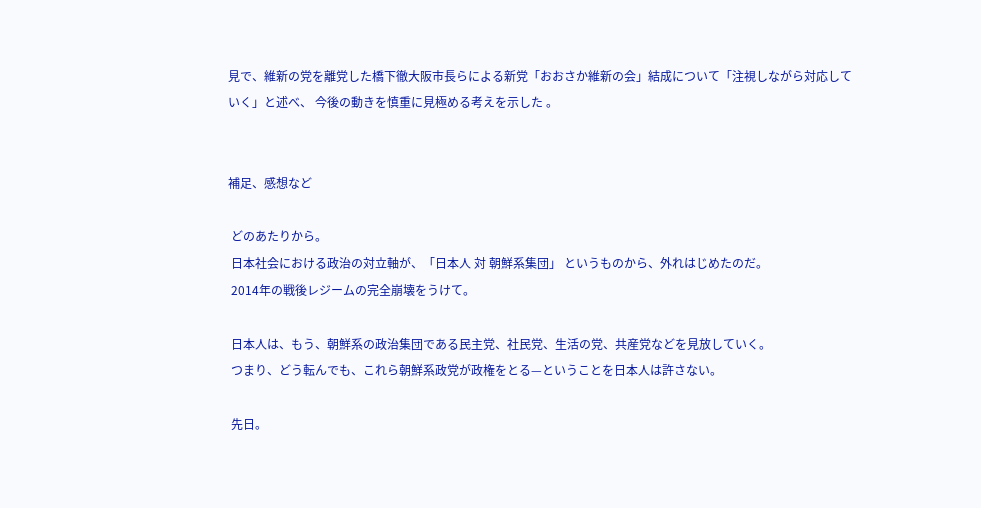見で、維新の党を離党した橋下徹大阪市長らによる新党「おおさか維新の会」結成について「注視しながら対応していく」と述べ、 今後の動きを慎重に見極める考えを示した 。


補足、感想など

 どのあたりから。
 日本社会における政治の対立軸が、「日本人 対 朝鮮系集団」 というものから、外れはじめたのだ。
 2014年の戦後レジームの完全崩壊をうけて。

 日本人は、もう、朝鮮系の政治集団である民主党、社民党、生活の党、共産党などを見放していく。
 つまり、どう転んでも、これら朝鮮系政党が政権をとる—ということを日本人は許さない。

 先日。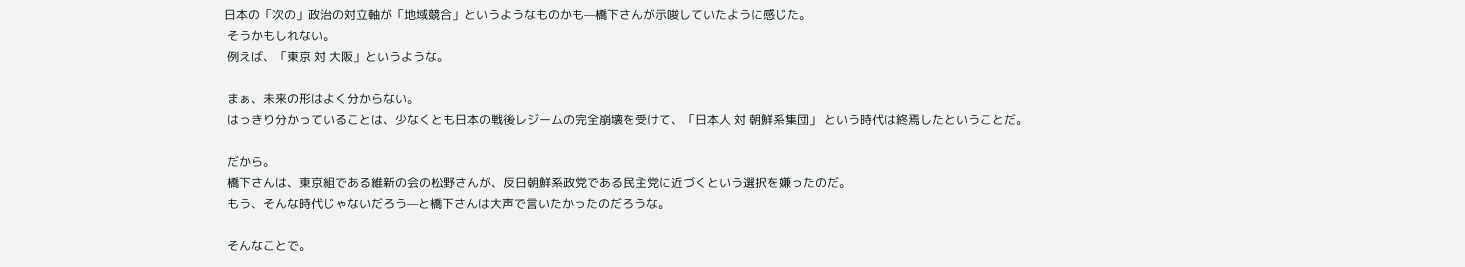日本の「次の」政治の対立軸が「地域競合」というようなものかも—橋下さんが示唆していたように感じた。
 そうかもしれない。
 例えば、「東京 対 大阪」というような。

 まぁ、未来の形はよく分からない。
 はっきり分かっていることは、少なくとも日本の戦後レジームの完全崩壊を受けて、「日本人 対 朝鮮系集団」 という時代は終焉したということだ。

 だから。
 橋下さんは、東京組である維新の会の松野さんが、反日朝鮮系政党である民主党に近づくという選択を嫌ったのだ。
 もう、そんな時代じゃないだろう—と橋下さんは大声で言いたかったのだろうな。

 そんなことで。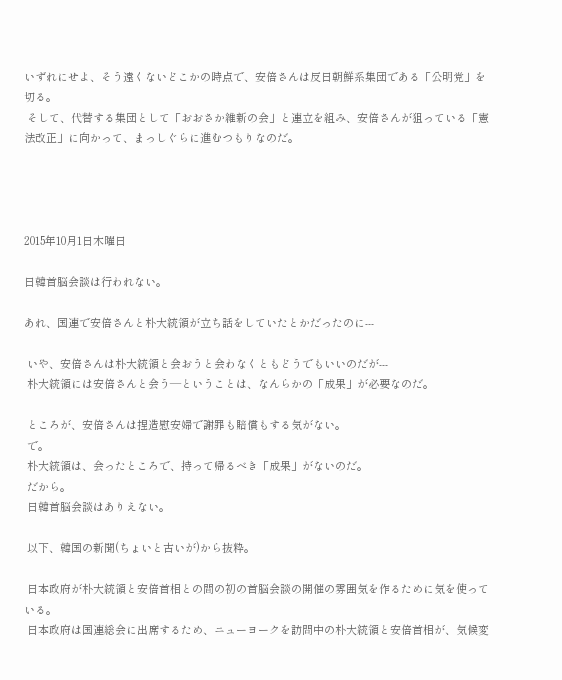いずれにせよ、そう遠くないどこかの時点で、安倍さんは反日朝鮮系集団である「公明党」を切る。
 そして、代替する集団として「おおさか維新の会」と連立を組み、安倍さんが狙っている「憲法改正」に向かって、まっしぐらに進むつもりなのだ。




2015年10月1日木曜日

日韓首脳会談は行われない。

あれ、国連で安倍さんと朴大統領が立ち話をしていたとかだったのに---

 いや、安倍さんは朴大統領と会おうと会わなくともどうでもいいのだが---
 朴大統領には安倍さんと会う—ということは、なんらかの「成果」が必要なのだ。

 ところが、安倍さんは捏造慰安婦で謝罪も賠償もする気がない。
 で。
 朴大統領は、会ったところで、持って帰るべき「成果」がないのだ。
 だから。
 日韓首脳会談はありえない。

 以下、韓国の新聞(ちょいと古いが)から抜粋。

 日本政府が朴大統領と安倍首相との間の初の首脳会談の開催の雰囲気を作るために気を使っている。
 日本政府は国連総会に出席するため、ニューヨークを訪問中の朴大統領と安倍首相が、気候変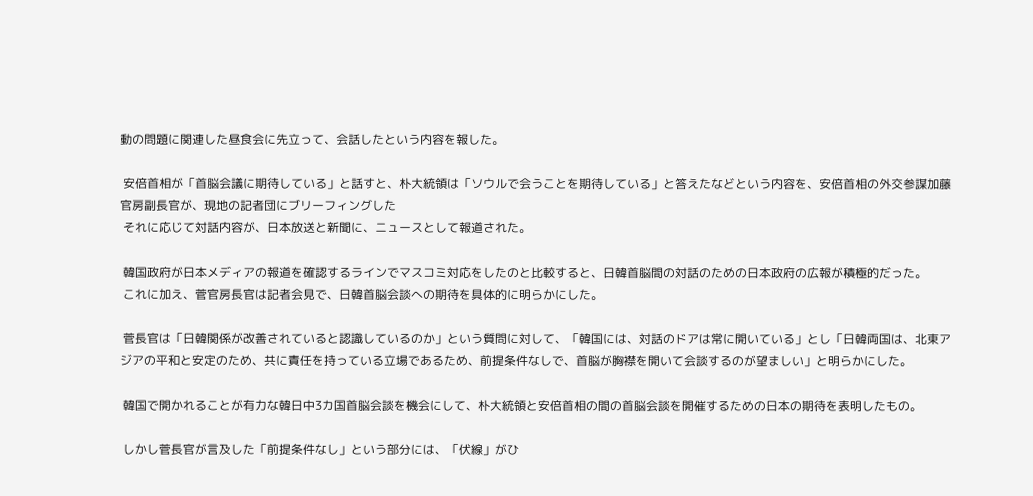動の問題に関連した昼食会に先立って、会話したという内容を報した。

 安倍首相が「首脳会議に期待している」と話すと、朴大統領は「ソウルで会うことを期待している」と答えたなどという内容を、安倍首相の外交参謀加藤官房副長官が、現地の記者団にブリーフィングした
 それに応じて対話内容が、日本放送と新聞に、ニュースとして報道された。

 韓国政府が日本メディアの報道を確認するラインでマスコミ対応をしたのと比較すると、日韓首脳間の対話のための日本政府の広報が積極的だった。
 これに加え、菅官房長官は記者会見で、日韓首脳会談への期待を具体的に明らかにした。

 菅長官は「日韓関係が改善されていると認識しているのか」という質問に対して、「韓国には、対話のドアは常に開いている」とし「日韓両国は、北東アジアの平和と安定のため、共に責任を持っている立場であるため、前提条件なしで、首脳が胸襟を開いて会談するのが望ましい」と明らかにした。

 韓国で開かれることが有力な韓日中3カ国首脳会談を機会にして、朴大統領と安倍首相の間の首脳会談を開催するための日本の期待を表明したもの。

 しかし菅長官が言及した「前提条件なし」という部分には、「伏線」がひ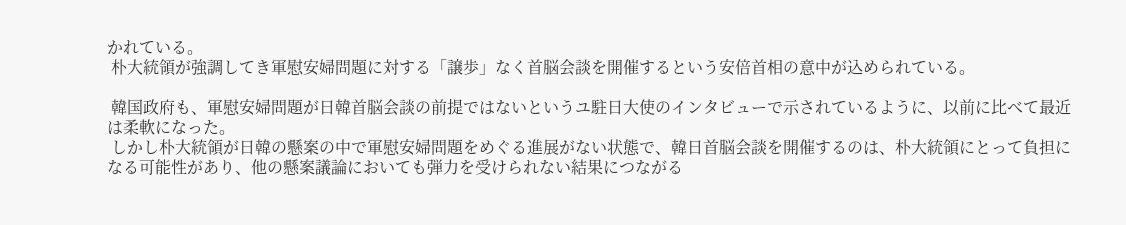かれている。
 朴大統領が強調してき軍慰安婦問題に対する「譲歩」なく首脳会談を開催するという安倍首相の意中が込められている。

 韓国政府も、軍慰安婦問題が日韓首脳会談の前提ではないというユ駐日大使のインタビューで示されているように、以前に比べて最近は柔軟になった。
 しかし朴大統領が日韓の懸案の中で軍慰安婦問題をめぐる進展がない状態で、韓日首脳会談を開催するのは、朴大統領にとって負担になる可能性があり、他の懸案議論においても弾力を受けられない結果につながる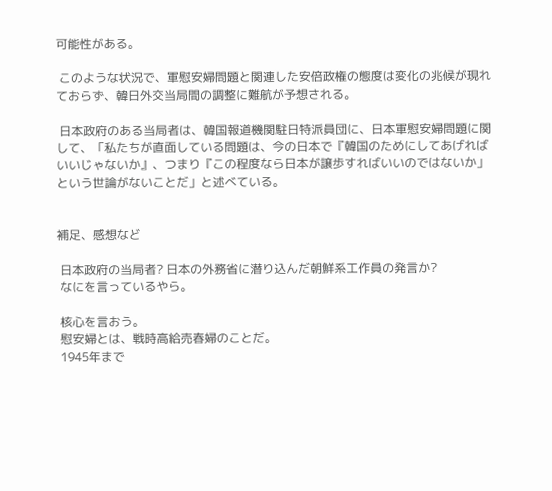可能性がある。

 このような状況で、軍慰安婦問題と関連した安倍政権の態度は変化の兆候が現れておらず、韓日外交当局間の調整に難航が予想される。

 日本政府のある当局者は、韓国報道機関駐日特派員団に、日本軍慰安婦問題に関して、「私たちが直面している問題は、今の日本で『韓国のためにしてあげればいいじゃないか』、つまり『この程度なら日本が譲歩すればいいのではないか」という世論がないことだ」と述べている。


補足、感想など

 日本政府の当局者? 日本の外務省に潜り込んだ朝鮮系工作員の発言か?
 なにを言っているやら。

 核心を言おう。
 慰安婦とは、戦時高給売春婦のことだ。
 1945年まで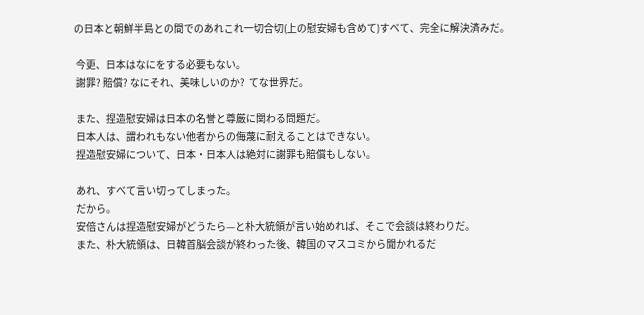の日本と朝鮮半島との間でのあれこれ一切合切(上の慰安婦も含めて)すべて、完全に解決済みだ。

 今更、日本はなにをする必要もない。
 謝罪? 賠償? なにそれ、美味しいのか?  てな世界だ。

 また、捏造慰安婦は日本の名誉と尊厳に関わる問題だ。
 日本人は、謂われもない他者からの侮蔑に耐えることはできない。
 捏造慰安婦について、日本・日本人は絶対に謝罪も賠償もしない。

 あれ、すべて言い切ってしまった。
 だから。
 安倍さんは捏造慰安婦がどうたら—と朴大統領が言い始めれば、そこで会談は終わりだ。
 また、朴大統領は、日韓首脳会談が終わった後、韓国のマスコミから聞かれるだ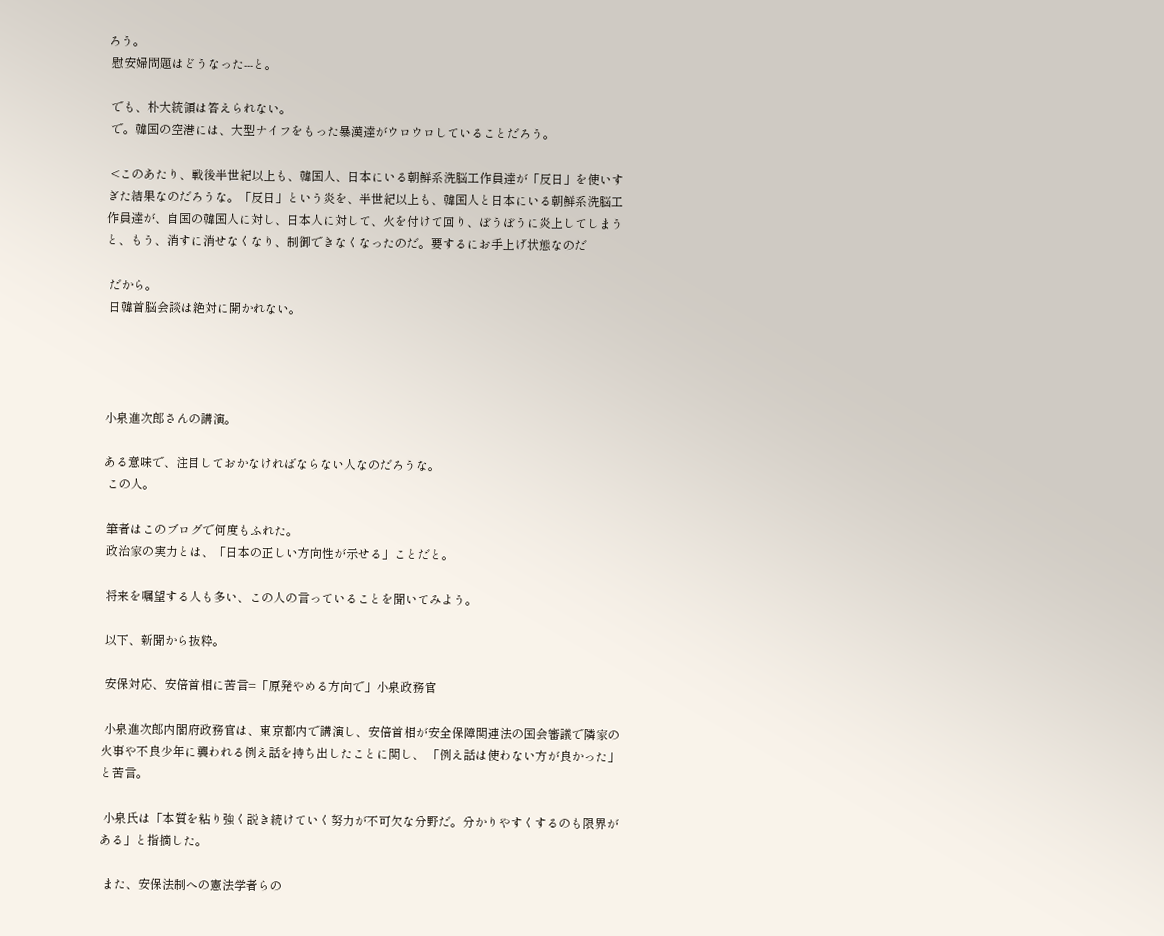ろう。
 慰安婦問題はどうなった---と。

 でも、朴大統領は答えられない。
 で。韓国の空港には、大型ナイフをもった暴漢達がウロウロしていることだろう。

 <このあたり、戦後半世紀以上も、韓国人、日本にいる朝鮮系洗脳工作員達が「反日」を使いすぎた結果なのだろうな。「反日」という炎を、半世紀以上も、韓国人と日本にいる朝鮮系洗脳工作員達が、自国の韓国人に対し、日本人に対して、火を付けて回り、ぼうぼうに炎上してしまうと、もう、消すに消せなくなり、制御できなくなったのだ。要するにお手上げ状態なのだ

 だから。
 日韓首脳会談は絶対に開かれない。




小泉進次郎さんの講演。

ある意味で、注目しておかなければならない人なのだろうな。
 この人。

 筆者はこのブログで何度もふれた。
 政治家の実力とは、「日本の正しい方向性が示せる」ことだと。

 将来を嘱望する人も多い、この人の言っていることを聞いてみよう。

 以下、新聞から抜粋。

 安保対応、安倍首相に苦言=「原発やめる方向で」小泉政務官

 小泉進次郎内閣府政務官は、東京都内で講演し、安倍首相が安全保障関連法の国会審議で隣家の火事や不良少年に襲われる例え話を持ち出したことに関し、 「例え話は使わない方が良かった」と苦言。

 小泉氏は「本質を粘り強く説き続けていく努力が不可欠な分野だ。分かりやすくするのも限界がある」と指摘した。

 また、安保法制への憲法学者らの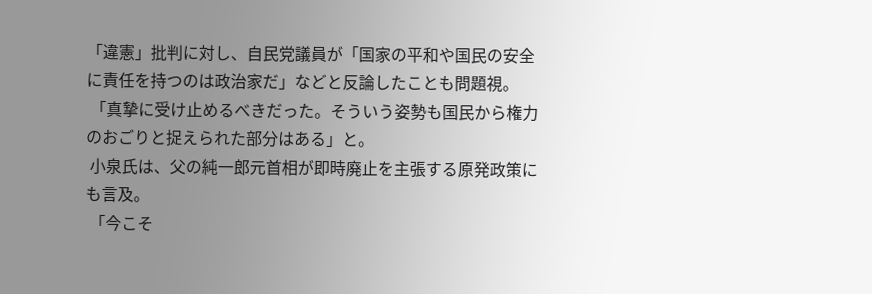「違憲」批判に対し、自民党議員が「国家の平和や国民の安全に責任を持つのは政治家だ」などと反論したことも問題視。
 「真摯に受け止めるべきだった。そういう姿勢も国民から権力のおごりと捉えられた部分はある」と。
 小泉氏は、父の純一郎元首相が即時廃止を主張する原発政策にも言及。
 「今こそ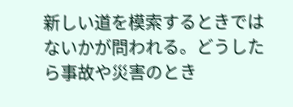新しい道を模索するときではないかが問われる。どうしたら事故や災害のとき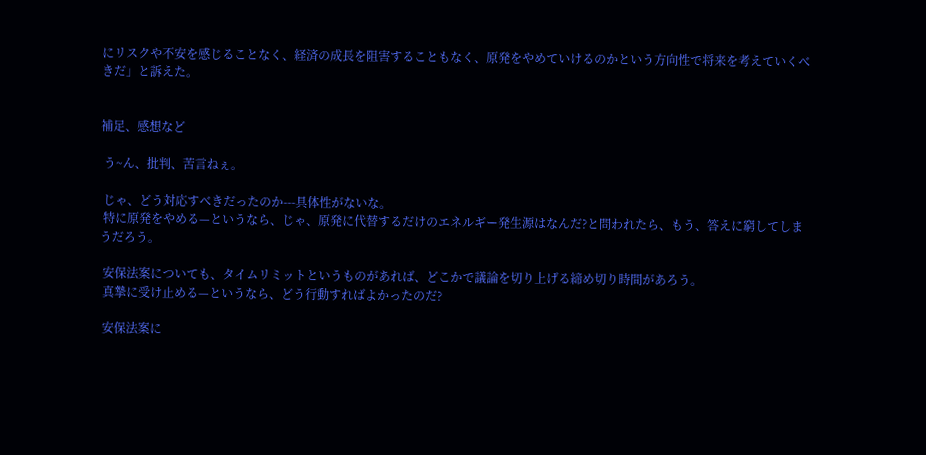にリスクや不安を感じることなく、経済の成長を阻害することもなく、原発をやめていけるのかという方向性で将来を考えていくべきだ」と訴えた。


補足、感想など

 う~ん、批判、苦言ねぇ。

 じゃ、どう対応すべきだったのか---具体性がないな。
 特に原発をやめる—というなら、じゃ、原発に代替するだけのエネルギー発生源はなんだ?と問われたら、もう、答えに窮してしまうだろう。

 安保法案についても、タイムリミットというものがあれば、どこかで議論を切り上げる締め切り時間があろう。
 真摯に受け止める—というなら、どう行動すればよかったのだ?

 安保法案に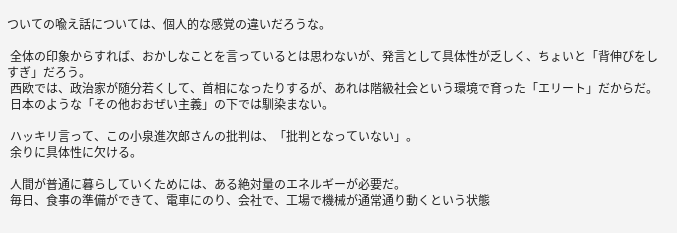ついての喩え話については、個人的な感覚の違いだろうな。

 全体の印象からすれば、おかしなことを言っているとは思わないが、発言として具体性が乏しく、ちょいと「背伸びをしすぎ」だろう。
 西欧では、政治家が随分若くして、首相になったりするが、あれは階級社会という環境で育った「エリート」だからだ。
 日本のような「その他おおぜい主義」の下では馴染まない。

 ハッキリ言って、この小泉進次郎さんの批判は、「批判となっていない」。
 余りに具体性に欠ける。

 人間が普通に暮らしていくためには、ある絶対量のエネルギーが必要だ。
 毎日、食事の準備ができて、電車にのり、会社で、工場で機械が通常通り動くという状態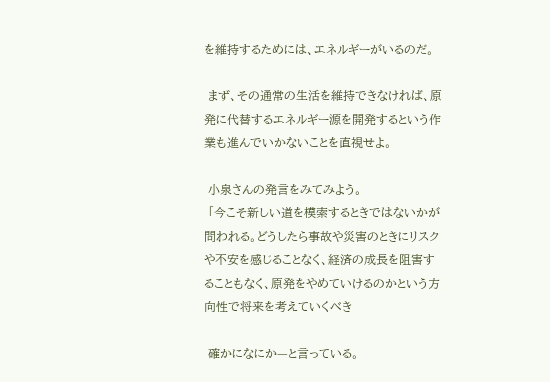を維持するためには、エネルギーがいるのだ。

 まず、その通常の生活を維持できなければ、原発に代替するエネルギー源を開発するという作業も進んでいかないことを直視せよ。

 小泉さんの発言をみてみよう。
 「今こそ新しい道を模索するときではないかが問われる。どうしたら事故や災害のときにリスクや不安を感じることなく、経済の成長を阻害することもなく、原発をやめていけるのかという方向性で将来を考えていくべき

 確かになにか—と言っている。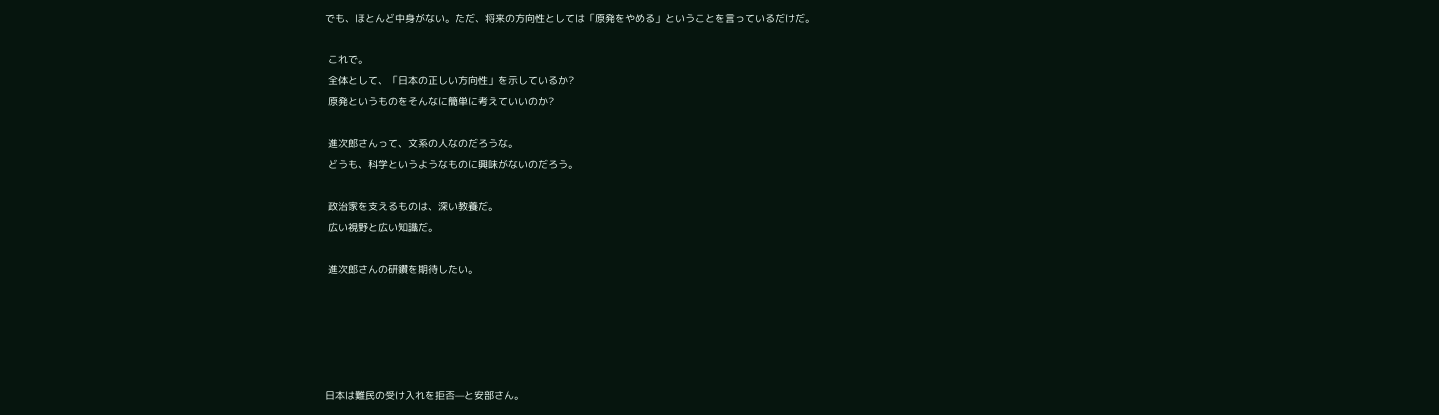でも、ほとんど中身がない。ただ、将来の方向性としては「原発をやめる」ということを言っているだけだ。

 これで。
 全体として、「日本の正しい方向性」を示しているか?
 原発というものをそんなに簡単に考えていいのか?

 進次郎さんって、文系の人なのだろうな。
 どうも、科学というようなものに興味がないのだろう。

 政治家を支えるものは、深い教養だ。
 広い視野と広い知識だ。

 進次郎さんの研鑽を期待したい。





日本は難民の受け入れを拒否—と安部さん。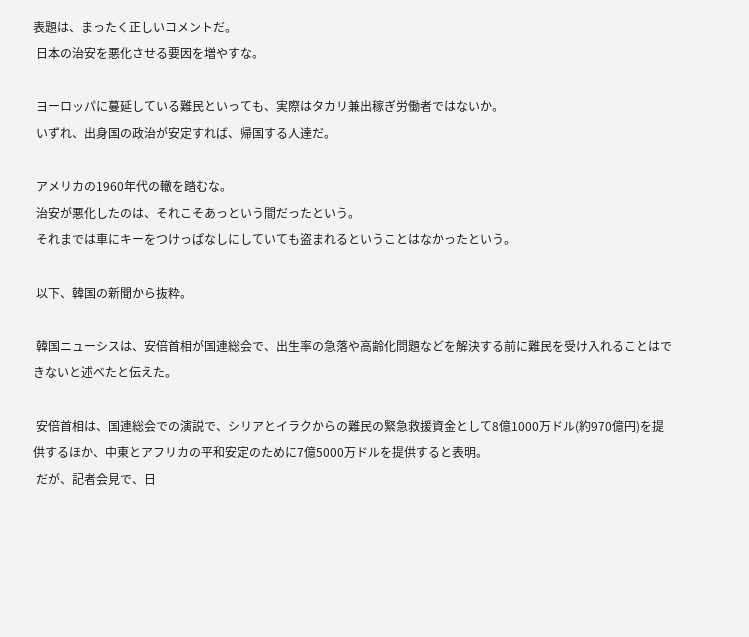表題は、まったく正しいコメントだ。
 日本の治安を悪化させる要因を増やすな。

 ヨーロッパに蔓延している難民といっても、実際はタカリ兼出稼ぎ労働者ではないか。
 いずれ、出身国の政治が安定すれば、帰国する人達だ。

 アメリカの1960年代の轍を踏むな。
 治安が悪化したのは、それこそあっという間だったという。
 それまでは車にキーをつけっぱなしにしていても盗まれるということはなかったという。

 以下、韓国の新聞から抜粋。

 韓国ニューシスは、安倍首相が国連総会で、出生率の急落や高齢化問題などを解決する前に難民を受け入れることはできないと述べたと伝えた。

 安倍首相は、国連総会での演説で、シリアとイラクからの難民の緊急救援資金として8億1000万ドル(約970億円)を提供するほか、中東とアフリカの平和安定のために7億5000万ドルを提供すると表明。
 だが、記者会見で、日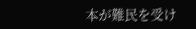本が難民を受け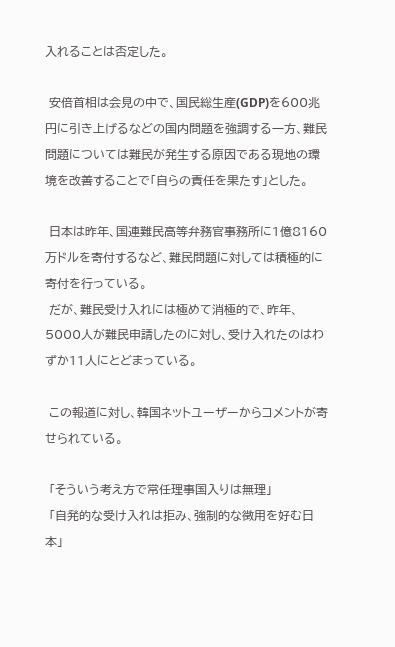入れることは否定した。

 安倍首相は会見の中で、国民総生産(GDP)を600兆円に引き上げるなどの国内問題を強調する一方、難民問題については難民が発生する原因である現地の環境を改善することで「自らの責任を果たす」とした。

 日本は昨年、国連難民高等弁務官事務所に1億8160万ドルを寄付するなど、難民問題に対しては積極的に寄付を行っている。
 だが、難民受け入れには極めて消極的で、昨年、5000人が難民申請したのに対し、受け入れたのはわずか11人にとどまっている。

 この報道に対し、韓国ネットユーザーからコメントが寄せられている。

 「そういう考え方で常任理事国入りは無理」
 「自発的な受け入れは拒み、強制的な徴用を好む日本」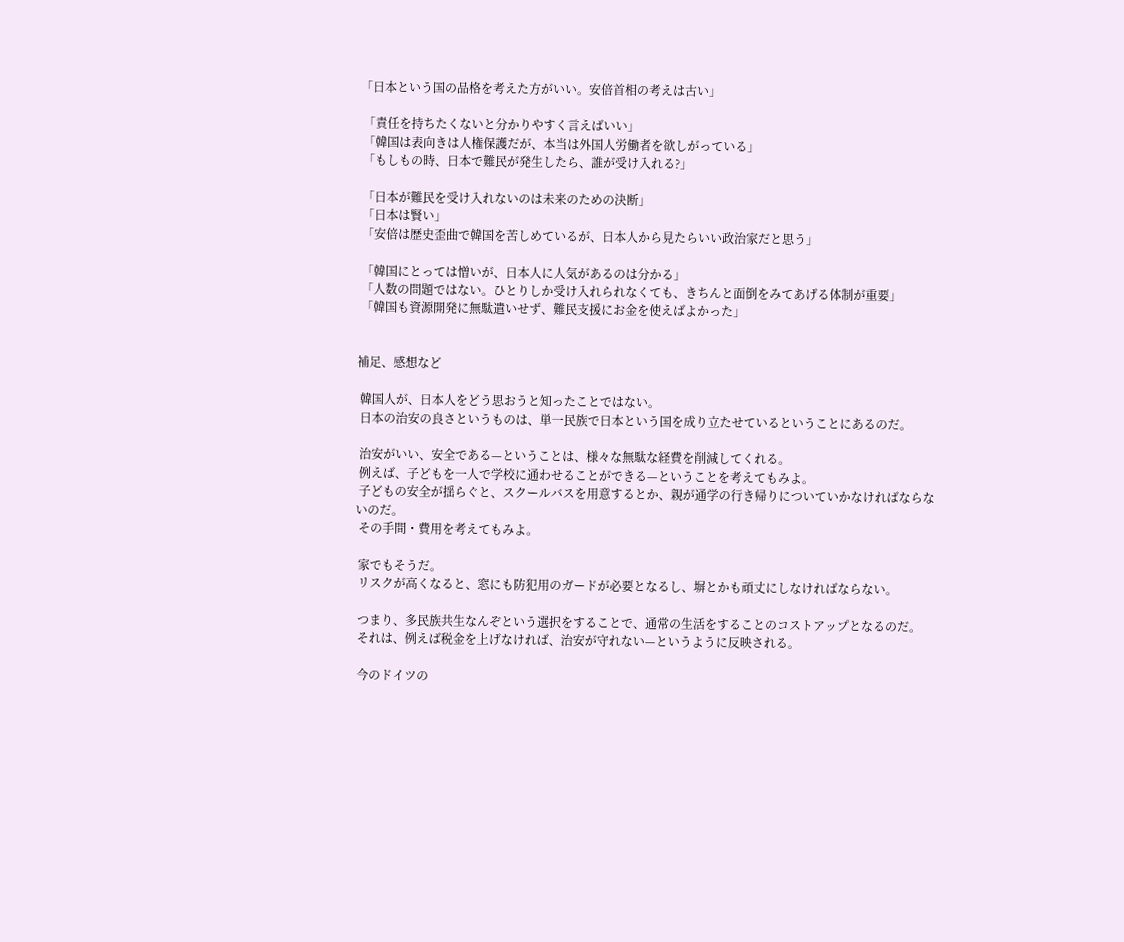「日本という国の品格を考えた方がいい。安倍首相の考えは古い」

 「責任を持ちたくないと分かりやすく言えばいい」
 「韓国は表向きは人権保護だが、本当は外国人労働者を欲しがっている」
 「もしもの時、日本で難民が発生したら、誰が受け入れる?」

 「日本が難民を受け入れないのは未来のための決断」
 「日本は賢い」
 「安倍は歴史歪曲で韓国を苦しめているが、日本人から見たらいい政治家だと思う」

 「韓国にとっては憎いが、日本人に人気があるのは分かる」
 「人数の問題ではない。ひとりしか受け入れられなくても、きちんと面倒をみてあげる体制が重要」
 「韓国も資源開発に無駄遣いせず、難民支援にお金を使えばよかった」


補足、感想など

 韓国人が、日本人をどう思おうと知ったことではない。
 日本の治安の良さというものは、単一民族で日本という国を成り立たせているということにあるのだ。

 治安がいい、安全である—ということは、様々な無駄な経費を削減してくれる。
 例えば、子どもを一人で学校に通わせることができる—ということを考えてもみよ。
 子どもの安全が揺らぐと、スクールバスを用意するとか、親が通学の行き帰りについていかなければならないのだ。
 その手間・費用を考えてもみよ。

 家でもそうだ。
 リスクが高くなると、窓にも防犯用のガードが必要となるし、塀とかも頑丈にしなければならない。

 つまり、多民族共生なんぞという選択をすることで、通常の生活をすることのコストアップとなるのだ。
 それは、例えば税金を上げなければ、治安が守れない—というように反映される。

 今のドイツの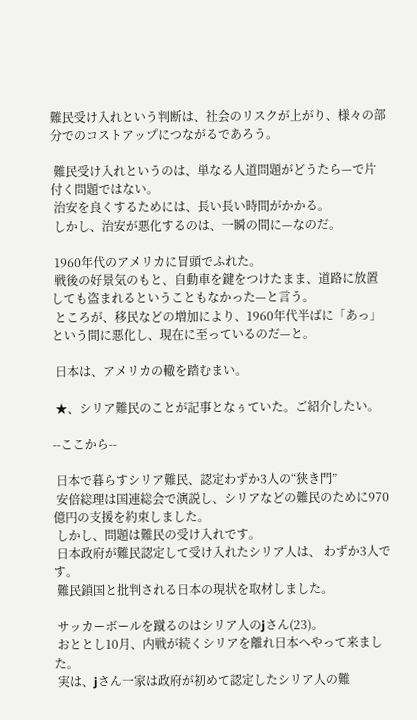難民受け入れという判断は、社会のリスクが上がり、様々の部分でのコストアップにつながるであろう。

 難民受け入れというのは、単なる人道問題がどうたら—で片付く問題ではない。
 治安を良くするためには、長い長い時間がかかる。
 しかし、治安が悪化するのは、一瞬の間に—なのだ。

 1960年代のアメリカに冒頭でふれた。
 戦後の好景気のもと、自動車を鍵をつけたまま、道路に放置しても盗まれるということもなかった—と言う。
 ところが、移民などの増加により、1960年代半ばに「あっ」という間に悪化し、現在に至っているのだ—と。

 日本は、アメリカの轍を踏むまい。

 ★、シリア難民のことが記事となぅていた。ご紹介したい。

--ここから--

 日本で暮らすシリア難民、認定わずか3人の“狭き門”
 安倍総理は国連総会で演説し、シリアなどの難民のために970億円の支援を約束しました。
 しかし、問題は難民の受け入れです。
 日本政府が難民認定して受け入れたシリア人は、 わずか3人です。
 難民鎖国と批判される日本の現状を取材しました。

 サッカーボールを蹴るのはシリア人のjさん(23)。
 おととし10月、内戦が続くシリアを離れ日本へやって来ました。
 実は、jさん一家は政府が初めて認定したシリア人の難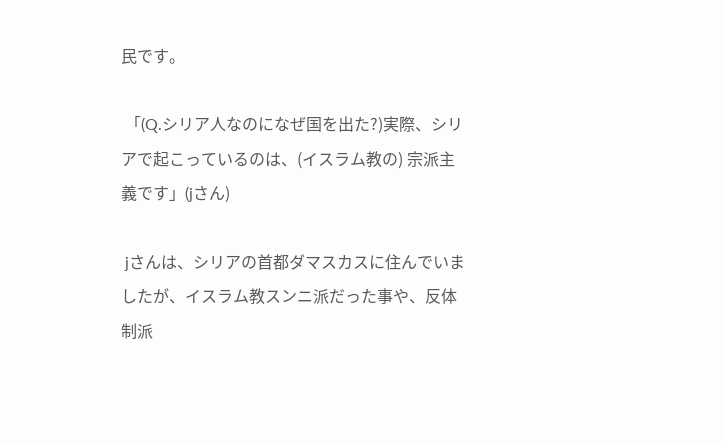民です。

 「(Q.シリア人なのになぜ国を出た?)実際、シリアで起こっているのは、(イスラム教の) 宗派主義です」(jさん)

 jさんは、シリアの首都ダマスカスに住んでいましたが、イスラム教スンニ派だった事や、反体制派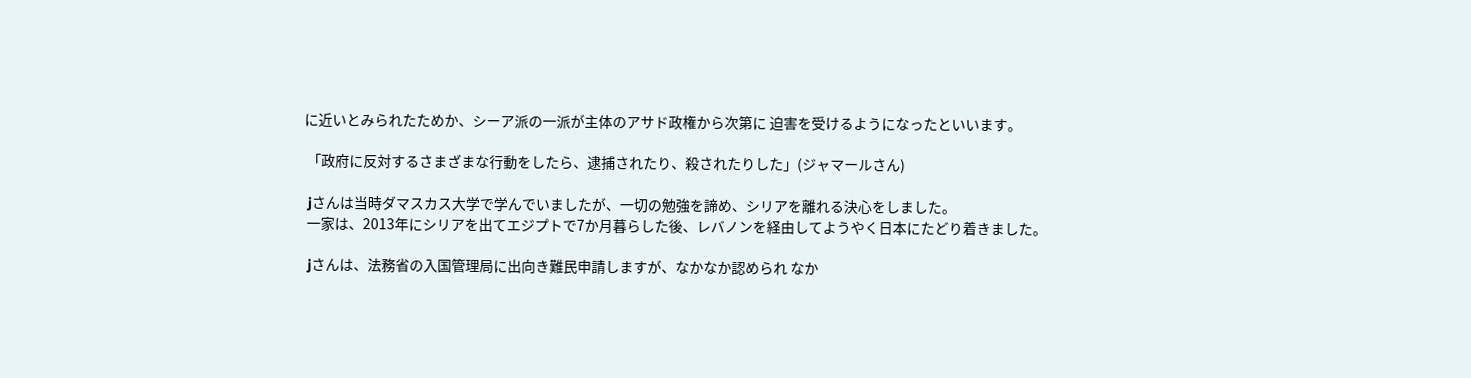に近いとみられたためか、シーア派の一派が主体のアサド政権から次第に 迫害を受けるようになったといいます。

 「政府に反対するさまざまな行動をしたら、逮捕されたり、殺されたりした」(ジャマールさん)

 jさんは当時ダマスカス大学で学んでいましたが、一切の勉強を諦め、シリアを離れる決心をしました。
 一家は、2013年にシリアを出てエジプトで7か月暮らした後、レバノンを経由してようやく日本にたどり着きました。

 jさんは、法務省の入国管理局に出向き難民申請しますが、なかなか認められ なか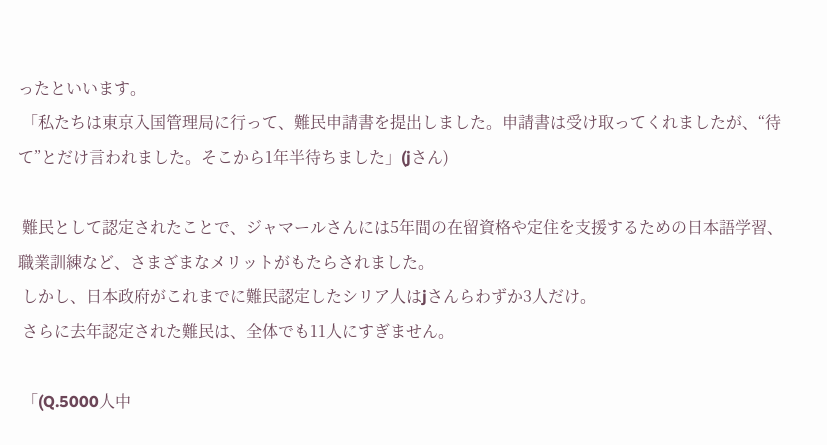ったといいます。
 「私たちは東京入国管理局に行って、難民申請書を提出しました。申請書は受け取ってくれましたが、“待て”とだけ言われました。そこから1年半待ちました」(jさん)

 難民として認定されたことで、ジャマールさんには5年間の在留資格や定住を支援するための日本語学習、職業訓練など、さまざまなメリットがもたらされました。
 しかし、日本政府がこれまでに難民認定したシリア人はjさんらわずか3人だけ。
 さらに去年認定された難民は、全体でも11人にすぎません。

 「(Q.5000人中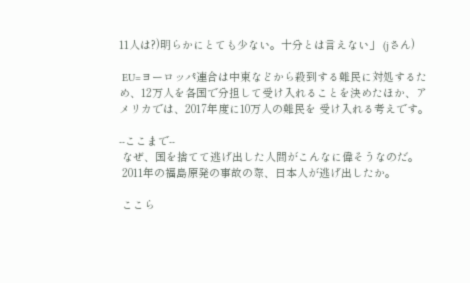11人は?)明らかにとても少ない。十分とは言えない」 (jさん)

 EU=ヨーロッパ連合は中東などから殺到する難民に対処するため、12万人を各国で分担して受け入れることを決めたほか、アメリカでは、2017年度に10万人の難民を 受け入れる考えです。

--ここまで--
 なぜ、国を捨てて逃げ出した人間がこんなに偉そうなのだ。
 2011年の福島原発の事故の際、日本人が逃げ出したか。

 ここら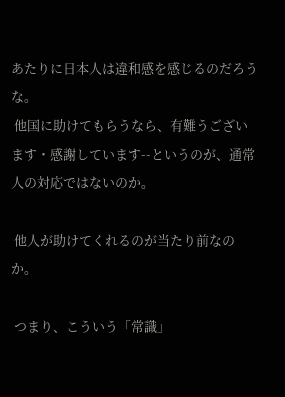あたりに日本人は違和感を感じるのだろうな。
 他国に助けてもらうなら、有難うございます・感謝しています--というのが、通常人の対応ではないのか。

 他人が助けてくれるのが当たり前なのか。

 つまり、こういう「常識」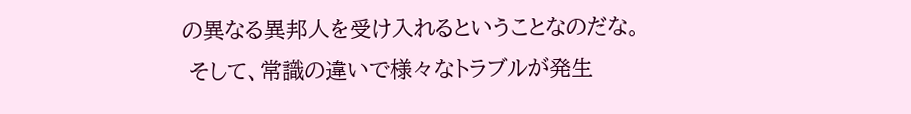の異なる異邦人を受け入れるということなのだな。
 そして、常識の違いで様々なトラブルが発生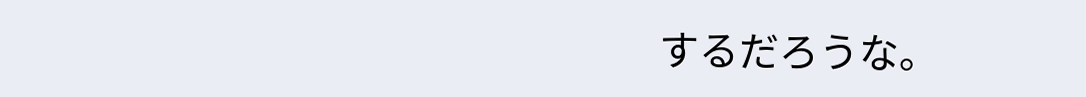するだろうな。